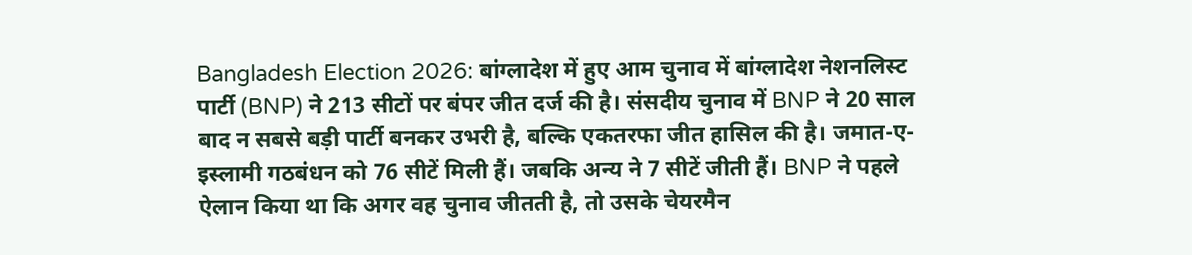Bangladesh Election 2026: बांग्लादेश में हुए आम चुनाव में बांग्लादेश नेशनलिस्ट पार्टी (BNP) ने 213 सीटों पर बंपर जीत दर्ज की है। संसदीय चुनाव में BNP ने 20 साल बाद न सबसे बड़ी पार्टी बनकर उभरी है, बल्कि एकतरफा जीत हासिल की है। जमात-ए-इस्लामी गठबंधन को 76 सीटें मिली हैं। जबकि अन्य ने 7 सीटें जीती हैं। BNP ने पहले ऐलान किया था कि अगर वह चुनाव जीतती है, तो उसके चेयरमैन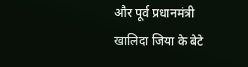और पूर्व प्रधानमंत्री खालिदा जिया के बेटे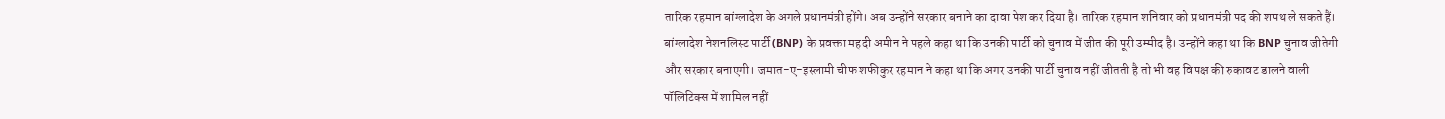तारिक रहमान बांग्लादेश के अगले प्रधानमंत्री होंगे। अब उन्होंने सरकार बनाने का दावा पेश कर दिया है। तारिक रहमान शनिवार को प्रधानमंत्री पद की शपथ ले सकते हैं।
बांग्लादेश नेशनलिस्ट पार्टी (BNP) के प्रवक्ता महदी अमीन ने पहले कहा था कि उनकी पार्टी को चुनाव में जीत की पूरी उम्मीद है। उन्होंने कहा था कि BNP चुनाव जीतेगी और सरकार बनाएगी। जमात-ए-इस्लामी चीफ शफीकुर रहमान ने कहा था कि अगर उनकी पार्टी चुनाव नहीं जीतती है तो भी वह विपक्ष की रुकावट डालने वाली पॉलिटिक्स में शामिल नहीं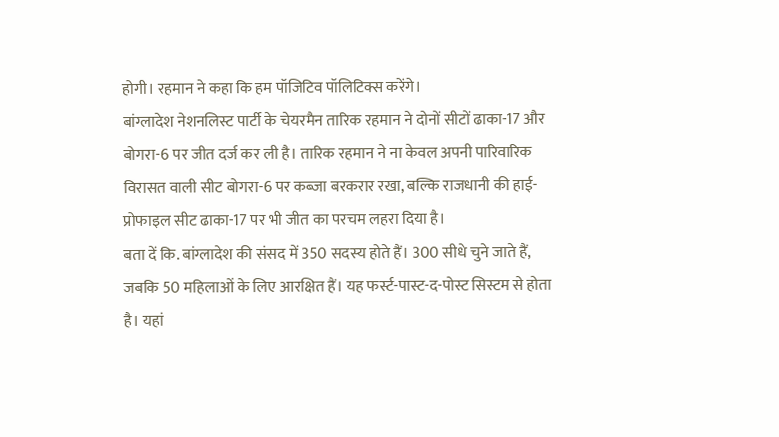होगी। रहमान ने कहा कि हम पॉजिटिव पॉलिटिक्स करेंगे।
बांग्लादेश नेशनलिस्ट पार्टी के चेयरमैन तारिक रहमान ने दोनों सीटों ढाका-17 और बोगरा-6 पर जीत दर्ज कर ली है। तारिक रहमान ने ना केवल अपनी पारिवारिक विरासत वाली सीट बोगरा-6 पर कब्जा बरकरार रखा, बल्कि राजधानी की हाई-प्रोफाइल सीट ढाका-17 पर भी जीत का परचम लहरा दिया है।
बता दें कि. बांग्लादेश की संसद में 350 सदस्य होते हैं। 300 सीधे चुने जाते हैं, जबकि 50 महिलाओं के लिए आरक्षित हैं। यह फर्स्ट-पास्ट-द-पोस्ट सिस्टम से होता है। यहां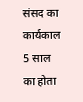संसद का कार्यकाल 5 साल का होता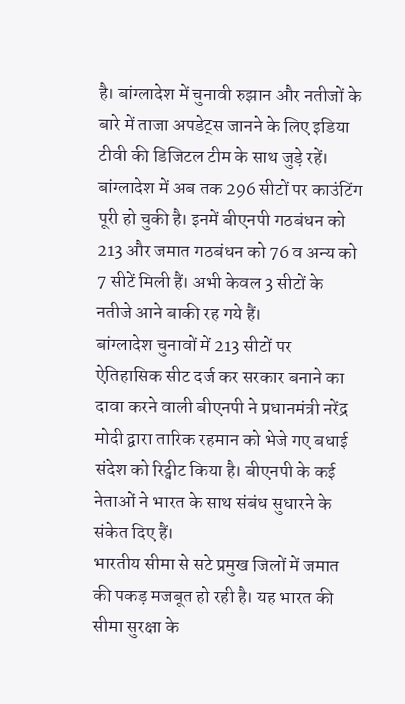है। बांग्लादेश में चुनावी रुझान और नतीजों के बारे में ताजा अपडेट्स जानने के लिए इडिया टीवी की डिजिटल टीम के साथ जुड़े रहें।
बांग्लादेश में अब तक 296 सीटों पर काउंटिंग पूरी हो चुकी है। इनमें बीएनपी गठबंधन को 213 और जमात गठबंधन को 76 व अन्य को 7 सीटें मिली हैं। अभी केवल 3 सीटों के नतीजे आने बाकी रह गये हैं।
बांग्लादेश चुनावों में 213 सीटों पर ऐतिहासिक सीट दर्ज कर सरकार बनाने का दावा करने वाली बीएनपी ने प्रधानमंत्री नरेंद्र मोदी द्वारा तारिक रहमान को भेजे गए बधाई संदेश को रिट्वीट किया है। बीएनपी के कई नेताओं ने भारत के साथ संबंध सुधारने के संकेत दिए हैं।
भारतीय सीमा से सटे प्रमुख जिलों में जमात की पकड़ मजबूत हो रही है। यह भारत की सीमा सुरक्षा के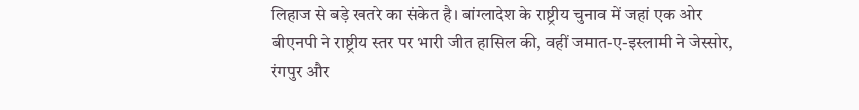लिहाज से बड़े खतरे का संकेत है। बांग्लादेश के राष्ट्रीय चुनाव में जहां एक ओर बीएनपी ने राष्ट्रीय स्तर पर भारी जीत हासिल की, वहीं जमात-ए-इस्लामी ने जेस्सोर, रंगपुर और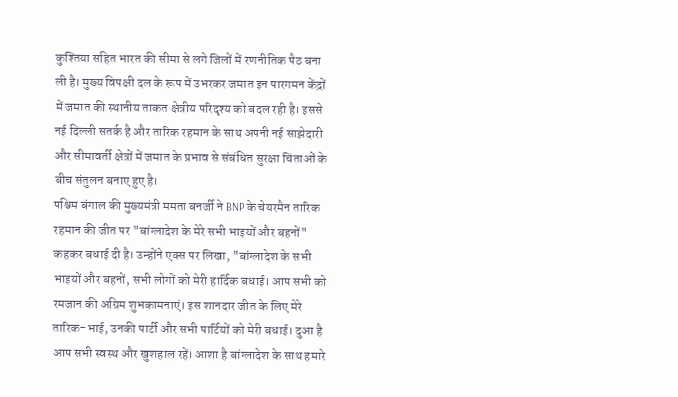कुश्तिया सहित भारत की सीमा से लगे जिलों में रणनीतिक पैठ बना ली है। मुख्य विपक्षी दल के रूप में उभरकर जमात इन पारगमन केंद्रों में जमात की स्थानीय ताकत क्षेत्रीय परिदृश्य को बदल रही है। इससे नई दिल्ली सतर्क है और तारिक रहमान के साथ अपनी नई साझेदारी और सीमावर्ती क्षेत्रों में जमात के प्रभाव से संबंधित सुरक्षा चिंताओं के बीच संतुलन बनाए हुए है।
पश्चिम बंगाल की मुख्यमंत्री ममता बनर्जी ने BNP के चेयरमैन तारिक रहमान की जीत पर "बांग्लादेश के मेरे सभी भाइयों और बहनों" कहकर बधाई दी है। उन्होंने एक्स पर लिखा, "बांग्लादेश के सभी भाइयों और बहनों, सभी लोगों को मेरी हार्दिक बधाई। आप सभी को रमजान की अग्रिम शुभकामनाएं। इस शानदार जीत के लिए मेरे तारिक-भाई, उनकी पार्टी और सभी पार्टियों को मेरी बधाई। दुआ है आप सभी स्वस्थ और खुशहाल रहें। आशा है बांग्लादेश के साथ हमारे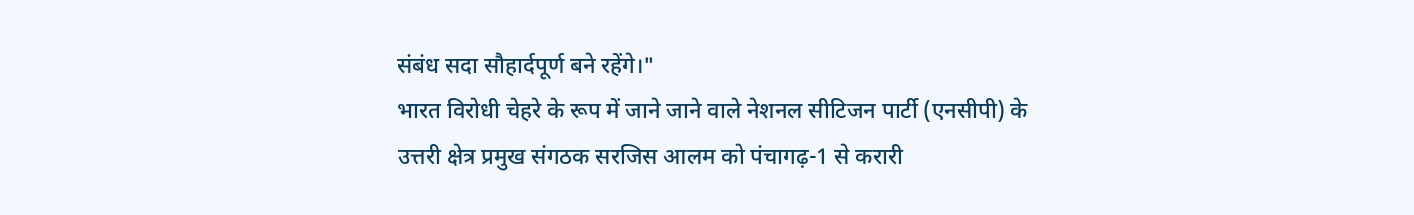संबंध सदा सौहार्दपूर्ण बने रहेंगे।"
भारत विरोधी चेहरे के रूप में जाने जाने वाले नेशनल सीटिजन पार्टी (एनसीपी) के उत्तरी क्षेत्र प्रमुख संगठक सरजिस आलम को पंचागढ़-1 से करारी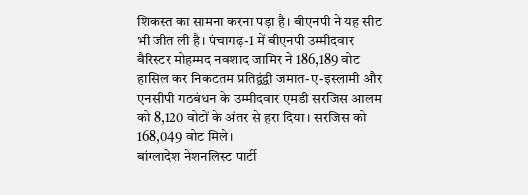शिकस्त का सामना करना पड़ा है। बीएनपी ने यह सीट भी जीत ली है। पंचागढ़-1 में बीएनपी उम्मीदवार बैरिस्टर मोहम्मद नवशाद जामिर ने 186,189 वोट हासिल कर निकटतम प्रतिद्वंद्वी जमात-ए-इस्लामी और एनसीपी गठबंधन के उम्मीदवार एमडी सरजिस आलम को 8,120 वोटों के अंतर से हरा दिया। सरजिस को 168,049 वोट मिले।
बांग्लादेश नेशनलिस्ट पार्टी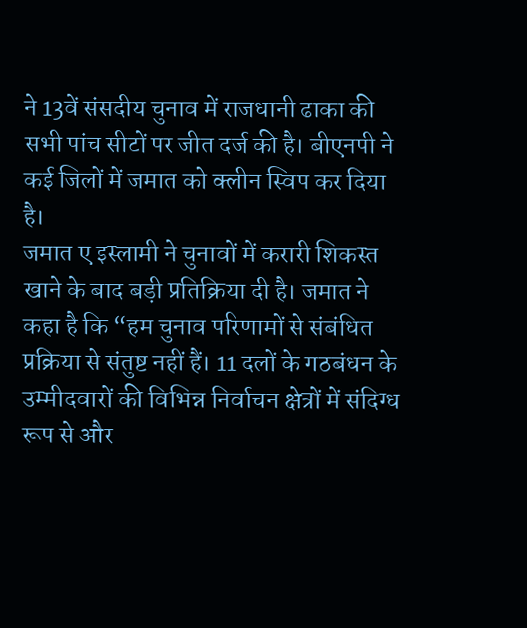ने 13वें संसदीय चुनाव में राजधानी ढाका की सभी पांच सीटों पर जीत दर्ज की है। बीएनपी ने कई जिलों में जमात को क्लीन स्विप कर दिया है।
जमात ए इस्लामी ने चुनावों में करारी शिकस्त खाने के बाद बड़ी प्रतिक्रिया दी है। जमात ने कहा है कि “हम चुनाव परिणामों से संबंधित प्रक्रिया से संतुष्ट नहीं हैं। 11 दलों के गठबंधन के उम्मीदवारों की विभिन्न निर्वाचन क्षेत्रों में संदिग्ध रूप से और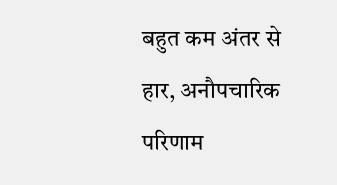बहुत कम अंतर से हार, अनौपचारिक परिणाम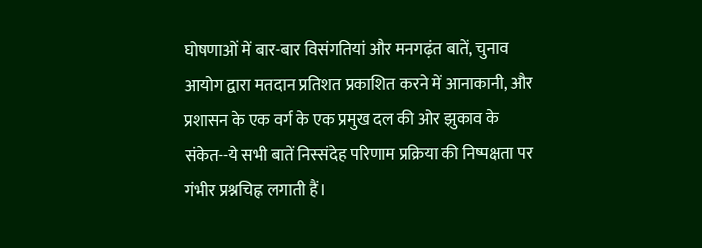घोषणाओं में बार-बार विसंगतियां और मनगढ़ंत बातें, चुनाव आयोग द्वारा मतदान प्रतिशत प्रकाशित करने में आनाकानी, और प्रशासन के एक वर्ग के एक प्रमुख दल की ओर झुकाव के संकेत--ये सभी बातें निस्संदेह परिणाम प्रक्रिया की निष्पक्षता पर गंभीर प्रश्नचिह्न लगाती हैं।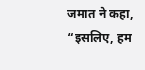जमात ने कहा, “इसलिए, हम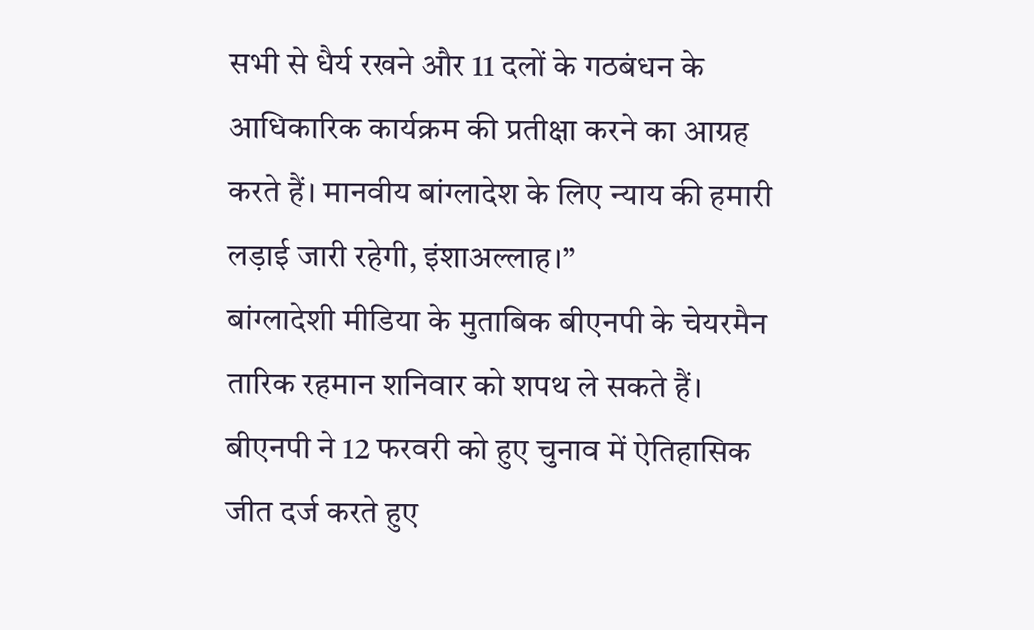सभी से धैर्य रखने और 11 दलों के गठबंधन के आधिकारिक कार्यक्रम की प्रतीक्षा करने का आग्रह करते हैं। मानवीय बांग्लादेश के लिए न्याय की हमारी लड़ाई जारी रहेगी, इंशाअल्लाह।”
बांग्लादेशी मीडिया के मुताबिक बीएनपी के चेयरमैन तारिक रहमान शनिवार को शपथ ले सकते हैं। बीएनपी ने 12 फरवरी को हुए चुनाव में ऐतिहासिक जीत दर्ज करते हुए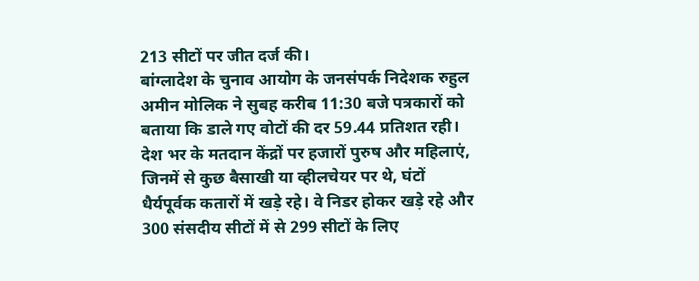213 सीटों पर जीत दर्ज की।
बांग्लादेश के चुनाव आयोग के जनसंपर्क निदेशक रुहुल अमीन मोलिक ने सुबह करीब 11:30 बजे पत्रकारों को बताया कि डाले गए वोटों की दर 59.44 प्रतिशत रही। देश भर के मतदान केंद्रों पर हजारों पुरुष और महिलाएं, जिनमें से कुछ बैसाखी या व्हीलचेयर पर थे, घंटों धैर्यपूर्वक कतारों में खड़े रहे। वे निडर होकर खड़े रहे और 300 संसदीय सीटों में से 299 सीटों के लिए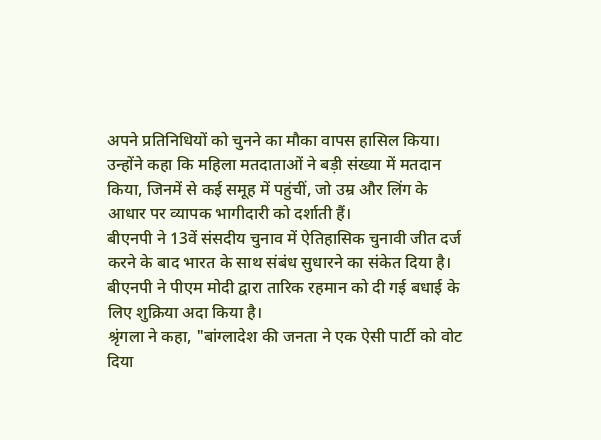अपने प्रतिनिधियों को चुनने का मौका वापस हासिल किया। उन्होंने कहा कि महिला मतदाताओं ने बड़ी संख्या में मतदान किया, जिनमें से कई समूह में पहुंचीं, जो उम्र और लिंग के आधार पर व्यापक भागीदारी को दर्शाती हैं।
बीएनपी ने 13वें संसदीय चुनाव में ऐतिहासिक चुनावी जीत दर्ज करने के बाद भारत के साथ संबंध सुधारने का संकेत दिया है। बीएनपी ने पीएम मोदी द्वारा तारिक रहमान को दी गई बधाई के लिए शुक्रिया अदा किया है।
श्रृंगला ने कहा, "बांग्लादेश की जनता ने एक ऐसी पार्टी को वोट दिया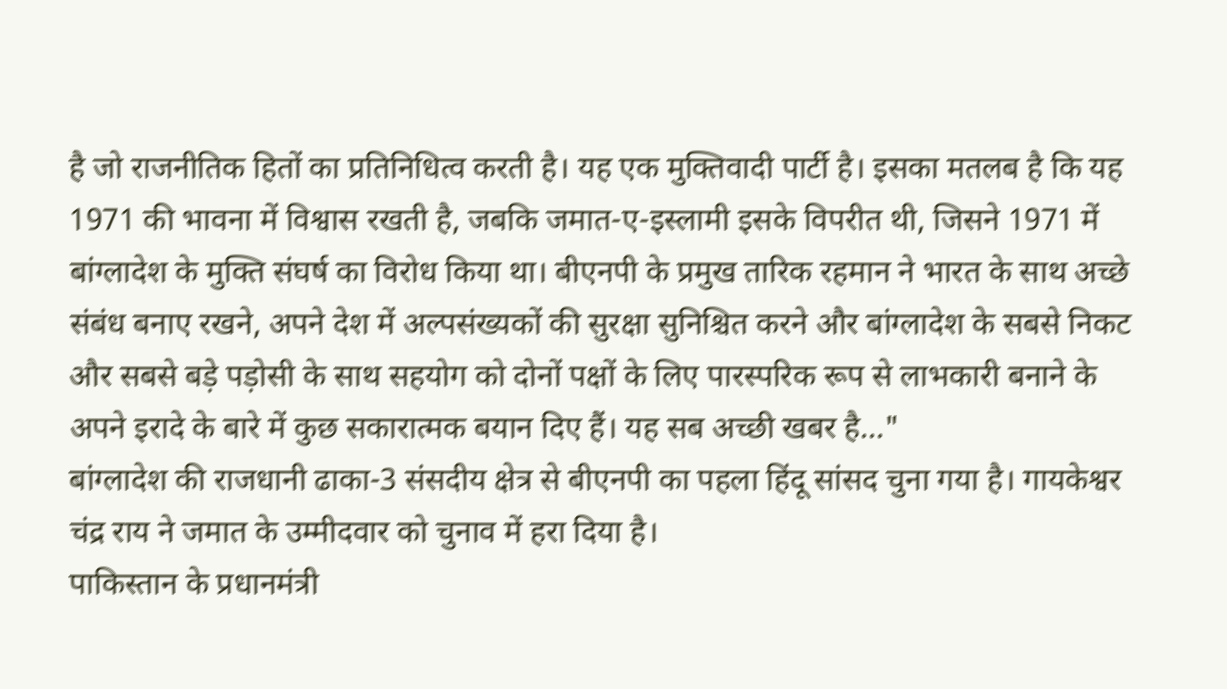है जो राजनीतिक हितों का प्रतिनिधित्व करती है। यह एक मुक्तिवादी पार्टी है। इसका मतलब है कि यह 1971 की भावना में विश्वास रखती है, जबकि जमात-ए-इस्लामी इसके विपरीत थी, जिसने 1971 में बांग्लादेश के मुक्ति संघर्ष का विरोध किया था। बीएनपी के प्रमुख तारिक रहमान ने भारत के साथ अच्छे संबंध बनाए रखने, अपने देश में अल्पसंख्यकों की सुरक्षा सुनिश्चित करने और बांग्लादेश के सबसे निकट और सबसे बड़े पड़ोसी के साथ सहयोग को दोनों पक्षों के लिए पारस्परिक रूप से लाभकारी बनाने के अपने इरादे के बारे में कुछ सकारात्मक बयान दिए हैं। यह सब अच्छी खबर है..."
बांग्लादेश की राजधानी ढाका-3 संसदीय क्षेत्र से बीएनपी का पहला हिंदू सांसद चुना गया है। गायकेश्वर चंद्र राय ने जमात के उम्मीदवार को चुनाव में हरा दिया है।
पाकिस्तान के प्रधानमंत्री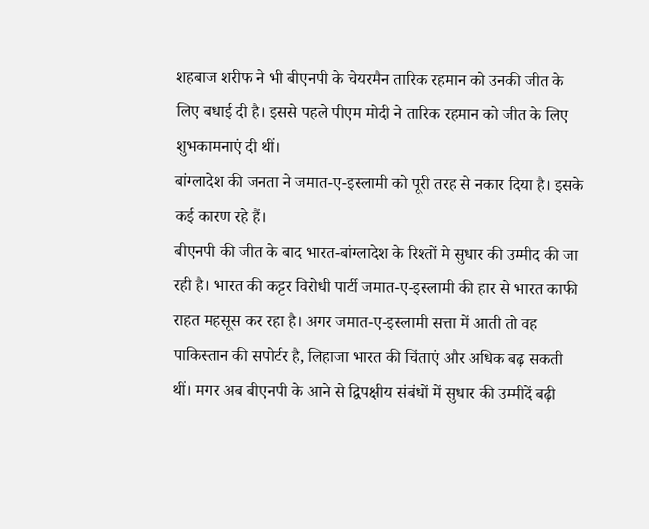शहबाज शरीफ ने भी बीएनपी के चेयरमैन तारिक रहमान को उनकी जीत के लिए बधाई दी है। इससे पहले पीएम मोदी ने तारिक रहमान को जीत के लिए शुभकामनाएं दी थीं।
बांग्लादेश की जनता ने जमात-ए-इस्लामी को पूरी तरह से नकार दिया है। इसके कई कारण रहे हैं।
बीएनपी की जीत के बाद भारत-बांग्लादेश के रिश्तों मे सुधार की उम्मीद की जा रही है। भारत की कट्टर विरोधी पार्टी जमात-ए-इस्लामी की हार से भारत काफी राहत महसूस कर रहा है। अगर जमात-ए-इस्लामी सत्ता में आती तो वह पाकिस्तान की सपोर्टर है, लिहाजा भारत की चिंताएं और अधिक बढ़ सकती थीं। मगर अब बीएनपी के आने से द्विपक्षीय संबंधों में सुधार की उम्मीदें बढ़ी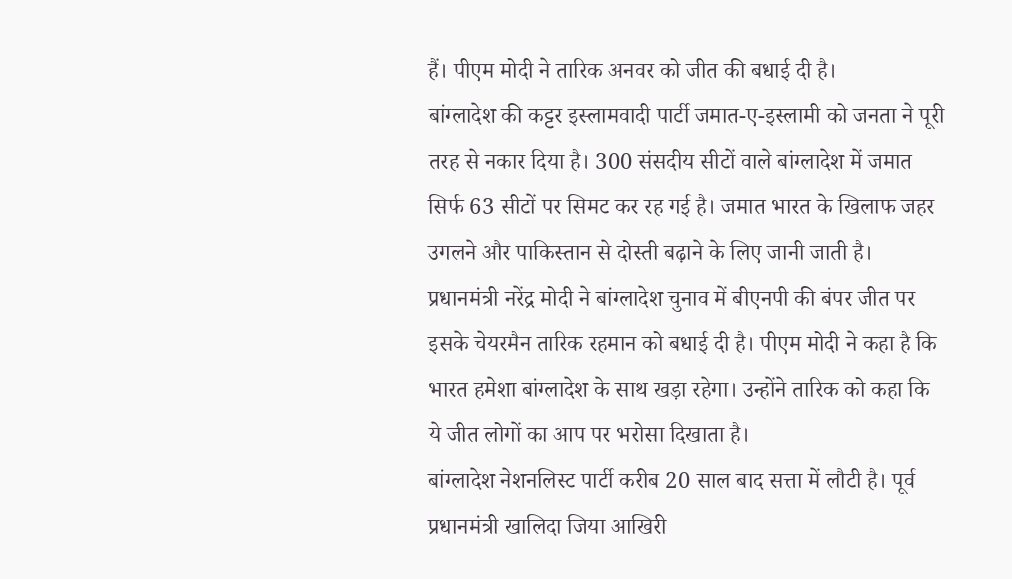हैं। पीएम मोदी ने तारिक अनवर को जीत की बधाई दी है।
बांग्लादेश की कट्टर इस्लामवादी पार्टी जमात-ए-इस्लामी को जनता ने पूरी तरह से नकार दिया है। 300 संसदीय सीटों वाले बांग्लादेश में जमात सिर्फ 63 सीटों पर सिमट कर रह गई है। जमात भारत के खिलाफ जहर उगलने और पाकिस्तान से दोस्ती बढ़ाने के लिए जानी जाती है।
प्रधानमंत्री नरेंद्र मोदी ने बांग्लादेश चुनाव में बीएनपी की बंपर जीत पर इसके चेयरमैन तारिक रहमान को बधाई दी है। पीएम मोदी ने कहा है कि भारत हमेशा बांग्लादेश के साथ खड़ा रहेगा। उन्होंने तारिक को कहा कि ये जीत लोगों का आप पर भरोसा दिखाता है।
बांग्लादेश नेशनलिस्ट पार्टी करीब 20 साल बाद सत्ता में लौटी है। पूर्व प्रधानमंत्री खालिदा जिया आखिरी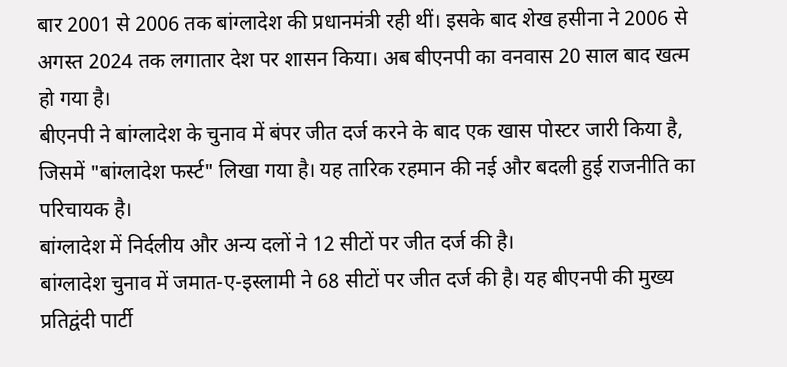बार 2001 से 2006 तक बांग्लादेश की प्रधानमंत्री रही थीं। इसके बाद शेख हसीना ने 2006 से अगस्त 2024 तक लगातार देश पर शासन किया। अब बीएनपी का वनवास 20 साल बाद खत्म हो गया है।
बीएनपी ने बांग्लादेश के चुनाव में बंपर जीत दर्ज करने के बाद एक खास पोस्टर जारी किया है, जिसमें "बांग्लादेश फर्स्ट" लिखा गया है। यह तारिक रहमान की नई और बदली हुई राजनीति का परिचायक है।
बांग्लादेश में निर्दलीय और अन्य दलों ने 12 सीटों पर जीत दर्ज की है।
बांग्लादेश चुनाव में जमात-ए-इस्लामी ने 68 सीटों पर जीत दर्ज की है। यह बीएनपी की मुख्य प्रतिद्वंदी पार्टी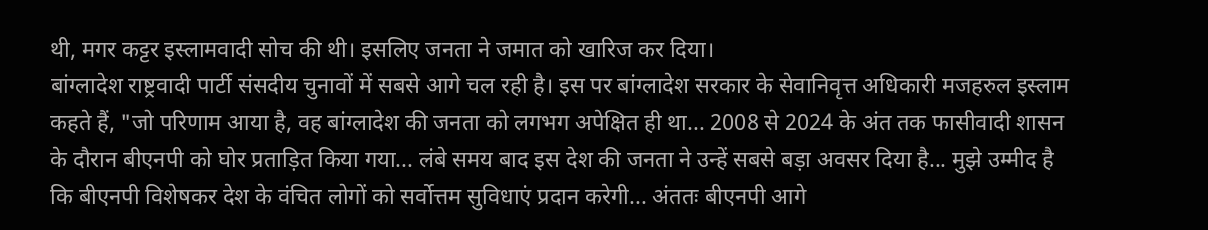थी, मगर कट्टर इस्लामवादी सोच की थी। इसलिए जनता ने जमात को खारिज कर दिया।
बांग्लादेश राष्ट्रवादी पार्टी संसदीय चुनावों में सबसे आगे चल रही है। इस पर बांग्लादेश सरकार के सेवानिवृत्त अधिकारी मजहरुल इस्लाम कहते हैं, "जो परिणाम आया है, वह बांग्लादेश की जनता को लगभग अपेक्षित ही था... 2008 से 2024 के अंत तक फासीवादी शासन के दौरान बीएनपी को घोर प्रताड़ित किया गया... लंबे समय बाद इस देश की जनता ने उन्हें सबसे बड़ा अवसर दिया है... मुझे उम्मीद है कि बीएनपी विशेषकर देश के वंचित लोगों को सर्वोत्तम सुविधाएं प्रदान करेगी... अंततः बीएनपी आगे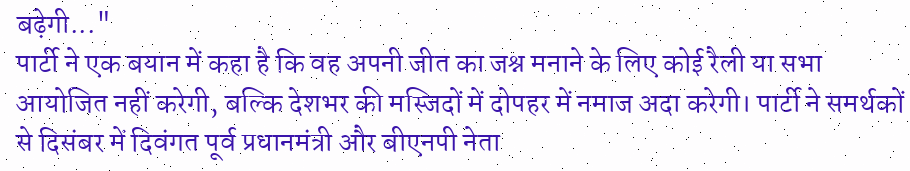बढ़ेगी..."
पार्टी ने एक बयान में कहा है कि वह अपनी जीत का जश्न मनाने के लिए कोई रैली या सभा आयोजित नहीं करेगी, बल्कि देशभर की मस्जिदों में दोपहर में नमाज अदा करेगी। पार्टी ने समर्थकों से दिसंबर में दिवंगत पूर्व प्रधानमंत्री और बीएनपी नेता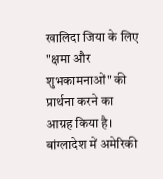खालिदा जिया के लिए "क्षमा और शुभकामनाओं" की प्रार्थना करने का आग्रह किया है।
बांग्लादेश में अमेरिकी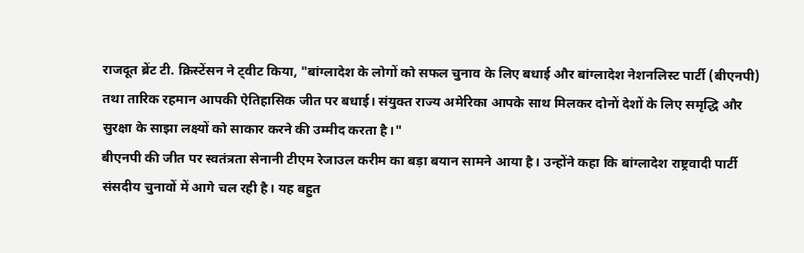राजदूत ब्रेंट टी. क्रिस्टेंसन ने ट्वीट किया, "बांग्लादेश के लोगों को सफल चुनाव के लिए बधाई और बांग्लादेश नेशनलिस्ट पार्टी (बीएनपी) तथा तारिक रहमान आपकी ऐतिहासिक जीत पर बधाई। संयुक्त राज्य अमेरिका आपके साथ मिलकर दोनों देशों के लिए समृद्धि और सुरक्षा के साझा लक्ष्यों को साकार करने की उम्मीद करता है।"
बीएनपी की जीत पर स्वतंत्रता सेनानी टीएम रेजाउल करीम का बड़ा बयान सामने आया है। उन्होंने कहा कि बांग्लादेश राष्ट्रवादी पार्टी संसदीय चुनावों में आगे चल रही है। यह बहुत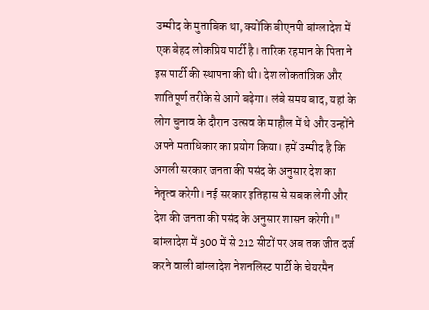उम्मीद के मुताबिक था, क्योंकि बीएनपी बांग्लादेश में एक बेहद लोकप्रिय पार्टी है। तारिक रहमान के पिता ने इस पार्टी की स्थापना की थी। देश लोकतांत्रिक और शांतिपूर्ण तरीके से आगे बढ़ेगा। लंबे समय बाद, यहां के लोग चुनाव के दौरान उत्सव के माहौल में थे और उन्होंने अपने मताधिकार का प्रयोग किया। हमें उम्मीद है कि अगली सरकार जनता की पसंद के अनुसार देश का नेतृत्व करेगी। नई सरकार इतिहास से सबक लेगी और देश की जनता की पसंद के अनुसार शासन करेगी।"
बांग्लादेश में 300 में से 212 सीटों पर अब तक जीत दर्ज करने वाली बांग्लादेश नेशनलिस्ट पार्टी के चेयरमैन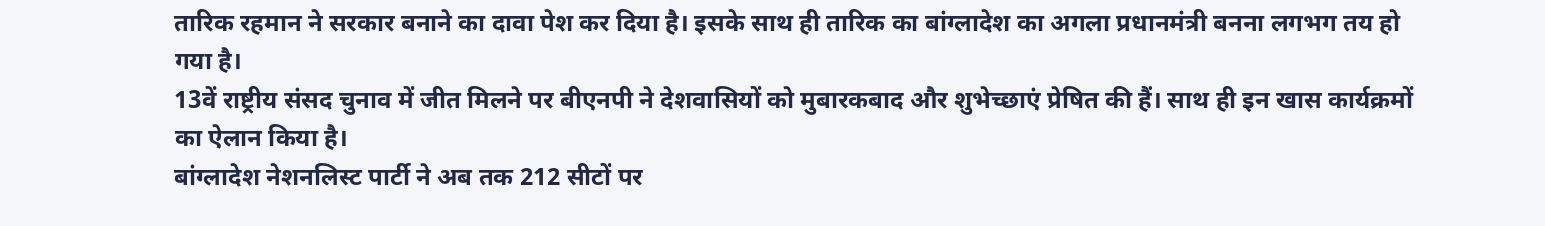तारिक रहमान ने सरकार बनाने का दावा पेश कर दिया है। इसके साथ ही तारिक का बांग्लादेश का अगला प्रधानमंत्री बनना लगभग तय हो गया है।
13वें राष्ट्रीय संसद चुनाव में जीत मिलने पर बीएनपी ने देशवासियों को मुबारकबाद और शुभेच्छाएं प्रेषित की हैं। साथ ही इन खास कार्यक्रमों का ऐलान किया है।
बांग्लादेश नेशनलिस्ट पार्टी ने अब तक 212 सीटों पर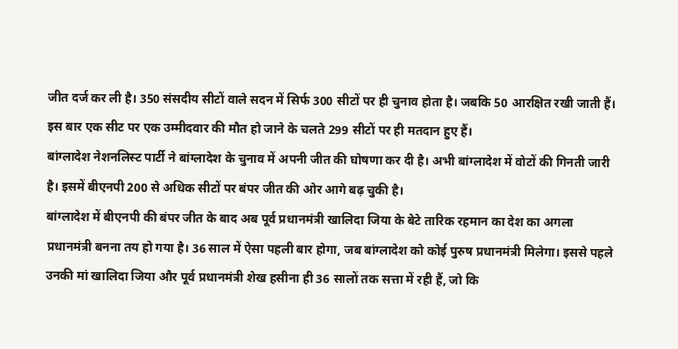जीत दर्ज कर ली है। 350 संसदीय सीटों वाले सदन में सिर्फ 300 सीटों पर ही चुनाव होता है। जबकि 50 आरक्षित रखी जाती हैं। इस बार एक सीट पर एक उम्मीदवार की मौत हो जाने के चलते 299 सीटों पर ही मतदान हुए हैं।
बांग्लादेश नेशनलिस्ट पार्टी ने बांग्लादेश के चुनाव में अपनी जीत की घोषणा कर दी है। अभी बांग्लादेश में वोटों की गिनती जारी है। इसमें बीएनपी 200 से अधिक सीटों पर बंपर जीत की ओर आगे बढ़ चुकी है।
बांग्लादेश में बीएनपी की बंपर जीत के बाद अब पूर्व प्रधानमंत्री खालिदा जिया के बेटे तारिक रहमान का देश का अगला प्रधानमंत्री बनना तय हो गया है। 36 साल में ऐसा पहली बार होगा, जब बांग्लादेश को कोई पुरुष प्रधानमंत्री मिलेगा। इससे पहले उनकी मां खालिदा जिया और पूर्व प्रधानमंत्री शेख हसीना ही 36 सालों तक सत्ता में रही हैं, जो कि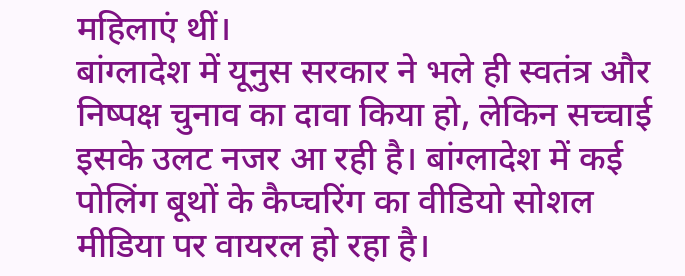महिलाएं थीं।
बांग्लादेश में यूनुस सरकार ने भले ही स्वतंत्र और निष्पक्ष चुनाव का दावा किया हो, लेकिन सच्चाई इसके उलट नजर आ रही है। बांग्लादेश में कई पोलिंग बूथों के कैप्चरिंग का वीडियो सोशल मीडिया पर वायरल हो रहा है।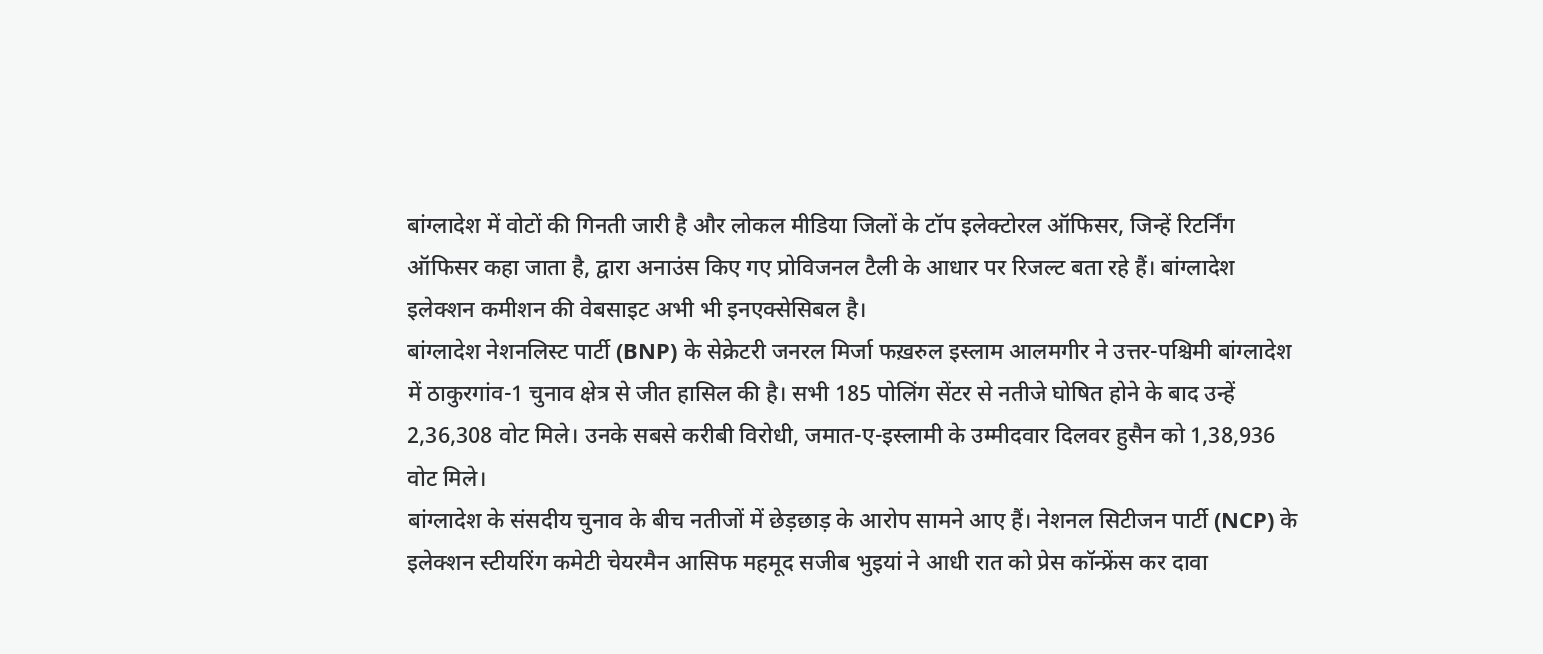बांग्लादेश में वोटों की गिनती जारी है और लोकल मीडिया जिलों के टॉप इलेक्टोरल ऑफिसर, जिन्हें रिटर्निंग ऑफिसर कहा जाता है, द्वारा अनाउंस किए गए प्रोविजनल टैली के आधार पर रिजल्ट बता रहे हैं। बांग्लादेश इलेक्शन कमीशन की वेबसाइट अभी भी इनएक्सेसिबल है।
बांग्लादेश नेशनलिस्ट पार्टी (BNP) के सेक्रेटरी जनरल मिर्जा फख़रुल इस्लाम आलमगीर ने उत्तर-पश्चिमी बांग्लादेश में ठाकुरगांव-1 चुनाव क्षेत्र से जीत हासिल की है। सभी 185 पोलिंग सेंटर से नतीजे घोषित होने के बाद उन्हें 2,36,308 वोट मिले। उनके सबसे करीबी विरोधी, जमात-ए-इस्लामी के उम्मीदवार दिलवर हुसैन को 1,38,936 वोट मिले।
बांग्लादेश के संसदीय चुनाव के बीच नतीजों में छेड़छाड़ के आरोप सामने आए हैं। नेशनल सिटीजन पार्टी (NCP) के इलेक्शन स्टीयरिंग कमेटी चेयरमैन आसिफ महमूद सजीब भुइयां ने आधी रात को प्रेस कॉन्फ्रेंस कर दावा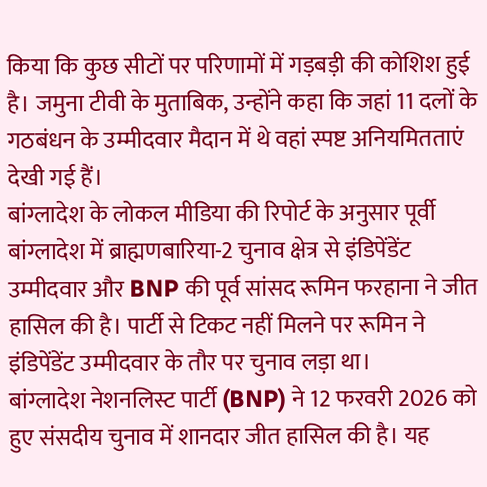किया कि कुछ सीटों पर परिणामों में गड़बड़ी की कोशिश हुई है। जमुना टीवी के मुताबिक, उन्होंने कहा कि जहां 11 दलों के गठबंधन के उम्मीदवार मैदान में थे वहां स्पष्ट अनियमितताएं देखी गई हैं।
बांग्लादेश के लोकल मीडिया की रिपोर्ट के अनुसार पूर्वी बांग्लादेश में ब्राह्मणबारिया-2 चुनाव क्षेत्र से इंडिपेंडेंट उम्मीदवार और BNP की पूर्व सांसद रूमिन फरहाना ने जीत हासिल की है। पार्टी से टिकट नहीं मिलने पर रूमिन ने इंडिपेंडेंट उम्मीदवार के तौर पर चुनाव लड़ा था।
बांग्लादेश नेशनलिस्ट पार्टी (BNP) ने 12 फरवरी 2026 को हुए संसदीय चुनाव में शानदार जीत हासिल की है। यह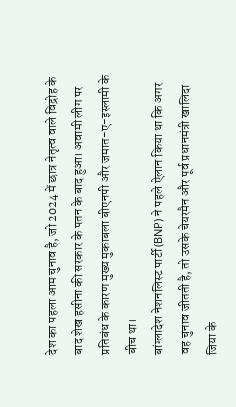देश का पहला आम चुनाव है, जो 2024 में छात्र नेतृत्व वाले विद्रोह के बाद शेख हसीना की सरकार के पतन के बाद हुआ। अवामी लीग पर प्रतिबंध के कारण मुख्य मुकाबला बीएनपी और जमात-ए-इस्लामी के बीच था।
बांग्लादेश नेशनलिस्ट पार्टी (BNP) ने पहले ऐलान किया था कि अगर वह चुनाव जीतती है, तो उसके चेयरमैन और पूर्व प्रधानमंत्री खालिदा जिया के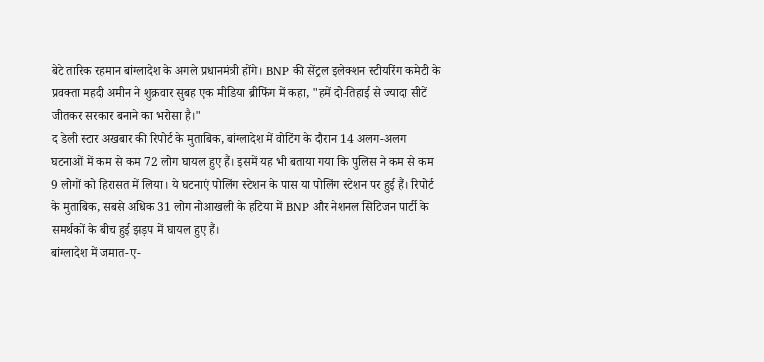बेटे तारिक रहमान बांग्लादेश के अगले प्रधानमंत्री होंगे। BNP की सेंट्रल इलेक्शन स्टीयरिंग कमेटी के प्रवक्ता महदी अमीन ने शुक्रवार सुबह एक मीडिया ब्रीफिंग में कहा, "हमें दो-तिहाई से ज्यादा सीटें जीतकर सरकार बनाने का भरोसा है।"
द डेली स्टार अखबार की रिपोर्ट के मुताबिक, बांग्लादेश में वोटिंग के दौरान 14 अलग-अलग घटनाओं में कम से कम 72 लोग घायल हुए हैं। इसमें यह भी बताया गया कि पुलिस ने कम से कम 9 लोगों को हिरासत में लिया। ये घटनाएं पोलिंग स्टेशन के पास या पोलिंग स्टेशन पर हुई हैं। रिपोर्ट के मुताबिक, सबसे अधिक 31 लोग नोआखली के हटिया में BNP और नेशनल सिटिजन पार्टी के समर्थकों के बीच हुई झड़प में घायल हुए हैं।
बांग्लादेश में जमात-ए-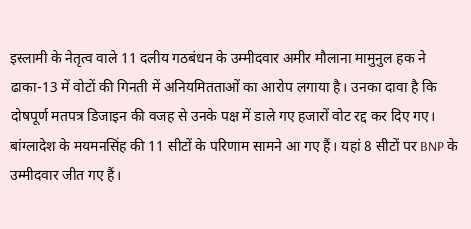इस्लामी के नेतृत्व वाले 11 दलीय गठबंधन के उम्मीदवार अमीर मौलाना मामुनुल हक ने ढाका-13 में वोटों की गिनती में अनियमितताओं का आरोप लगाया है। उनका दावा है कि दोषपूर्ण मतपत्र डिजाइन की वजह से उनके पक्ष में डाले गए हजारों वोट रद्द कर दिए गए।
बांग्लादेश के मयमनसिंह की 11 सीटों के परिणाम सामने आ गए हैं। यहां 8 सीटों पर BNP के उम्मीदवार जीत गए हैं।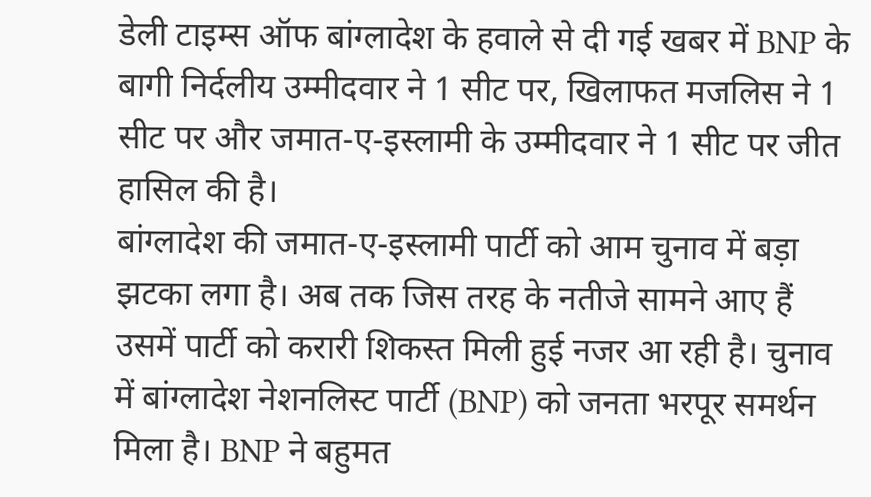डेली टाइम्स ऑफ बांग्लादेश के हवाले से दी गई खबर में BNP के बागी निर्दलीय उम्मीदवार ने 1 सीट पर, खिलाफत मजलिस ने 1 सीट पर और जमात-ए-इस्लामी के उम्मीदवार ने 1 सीट पर जीत हासिल की है।
बांग्लादेश की जमात-ए-इस्लामी पार्टी को आम चुनाव में बड़ा झटका लगा है। अब तक जिस तरह के नतीजे सामने आए हैं उसमें पार्टी को करारी शिकस्त मिली हुई नजर आ रही है। चुनाव में बांग्लादेश नेशनलिस्ट पार्टी (BNP) को जनता भरपूर समर्थन मिला है। BNP ने बहुमत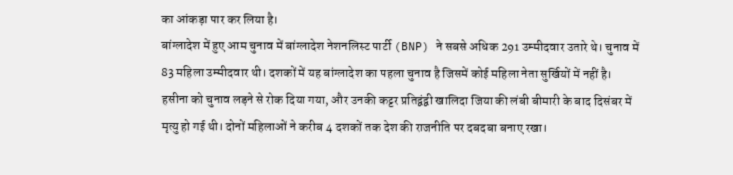का आंकड़ा पार कर लिया है।
बांग्लादेश में हुए आम चुनाव में बांग्लादेश नेशनलिस्ट पार्टी (BNP) ने सबसे अधिक 291 उम्मीदवार उतारे थे। चुनाव में 83 महिला उम्मीदवार थी। दशकों में यह बांग्लादेश का पहला चुनाव है जिसमें कोई महिला नेता सुर्खियों में नहीं है। हसीना को चुनाव लड़ने से रोक दिया गया, और उनकी कट्टर प्रतिद्वंद्वी खालिदा जिया की लंबी बीमारी के बाद दिसंबर में मृत्यु हो गई थी। दोनों महिलाओं ने करीब 4 दशकों तक देश की राजनीति पर दबदबा बनाए रखा।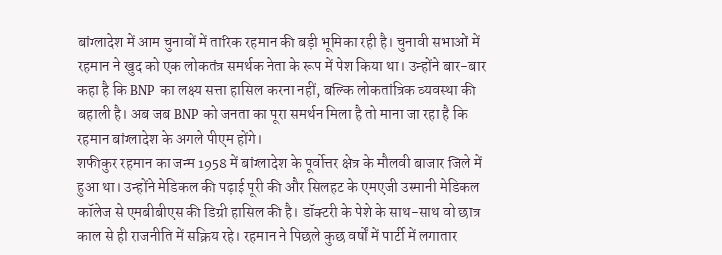बांग्लादेश में आम चुनावों में तारिक रहमान की बड़ी भूमिका रही है। चुनावी सभाओं में रहमान ने खुद को एक लोकतंत्र समर्थक नेता के रूप में पेश किया था। उन्होंने बार-बार कहा है कि BNP का लक्ष्य सत्ता हासिल करना नहीं, बल्कि लोकतांत्रिक व्यवस्था की बहाली है। अब जब BNP को जनता का पूरा समर्थन मिला है तो माना जा रहा है कि रहमान बांग्लादेश के अगले पीएम होंगे।
शफीकुर रहमान का जन्म 1958 में बांग्लादेश के पूर्वोत्तर क्षेत्र के मौलवी बाजार जिले में हुआ था। उन्होंने मेडिकल की पढ़ाई पूरी की और सिलहट के एमएजी उस्मानी मेडिकल कॉलेज से एमबीबीएस की डिग्री हासिल की है। डॉक्टरी के पेशे के साथ-साथ वो छात्र काल से ही राजनीति में सक्रिय रहे। रहमान ने पिछले कुछ वर्षों में पार्टी में लगातार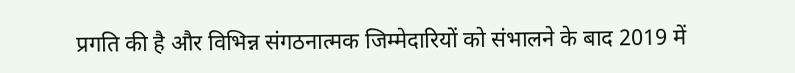प्रगति की है और विभिन्न संगठनात्मक जिम्मेदारियों को संभालने के बाद 2019 में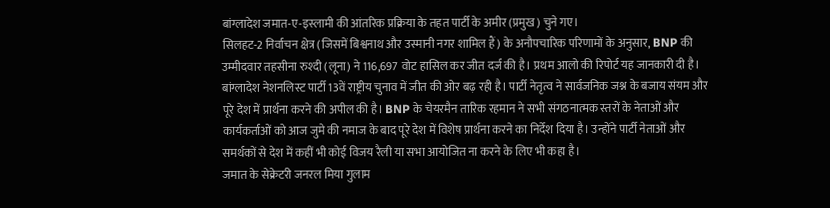बांग्लादेश जमात-ए-इस्लामी की आंतरिक प्रक्रिया के तहत पार्टी के अमीर (प्रमुख) चुने गए।
सिलहट-2 निर्वाचन क्षेत्र (जिसमें बिश्वनाथ और उस्मानी नगर शामिल हैं) के अनौपचारिक परिणामों के अनुसार, BNP की उम्मीदवार तहसीना रुश्दी (लूना) ने 116,697 वोट हासिल कर जीत दर्ज की है। प्रथम आलो की रिपोर्ट यह जानकारी दी है।
बांग्लादेश नेशनलिस्ट पार्टी 13वें राष्ट्रीय चुनाव में जीत की ओर बढ़ रही है। पार्टी नेतृत्व ने सार्वजनिक जश्न के बजाय संयम और पूरे देश में प्रार्थना करने की अपील की है। BNP के चेयरमैन तारिक रहमान ने सभी संगठनात्मक स्तरों के नेताओं और कार्यकर्ताओं को आज जुमे की नमाज के बाद पूरे देश में विशेष प्रार्थना करने का निर्देश दिया है। उन्होंने पार्टी नेताओं और समर्थकों से देश में कहीं भी कोई विजय रैली या सभा आयोजित ना करने के लिए भी कहा है।
जमात के सेक्रेटरी जनरल मिया गुलाम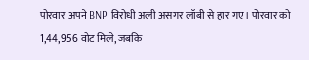पोरवार अपने BNP विरोधी अली असगर लॉबी से हार गए। पोरवार को 1,44,956 वोट मिले, जबकि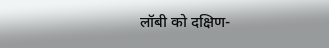लॉबी को दक्षिण-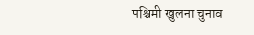पश्चिमी खुलना चुनाव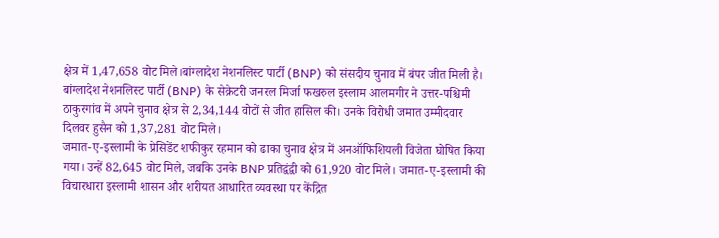क्षेत्र में 1,47,658 वोट मिले।बांग्लादेश नेशनलिस्ट पार्टी (BNP) को संसदीय चुनाव में बंपर जीत मिली है।
बांग्लादेश नेशनलिस्ट पार्टी (BNP) के सेक्रेटरी जनरल मिर्जा फखरुल इस्लाम आलमगीर ने उत्तर-पश्चिमी ठाकुरगांव में अपने चुनाव क्षेत्र से 2,34,144 वोटों से जीत हासिल की। उनके विरोधी जमात उम्मीदवार दिलवर हुसैन को 1,37,281 वोट मिले।
जमात-ए-इस्लामी के प्रेसिडेंट शफीकुर रहमान को ढाका चुनाव क्षेत्र में अनऑफिशियली विजेता घोषित किया गया। उन्हें 82,645 वोट मिले, जबकि उनके BNP प्रतिद्वंद्वी को 61,920 वोट मिले। जमात-ए-इस्लामी की विचारधारा इस्लामी शासन और शरीयत आधारित व्यवस्था पर केंद्रित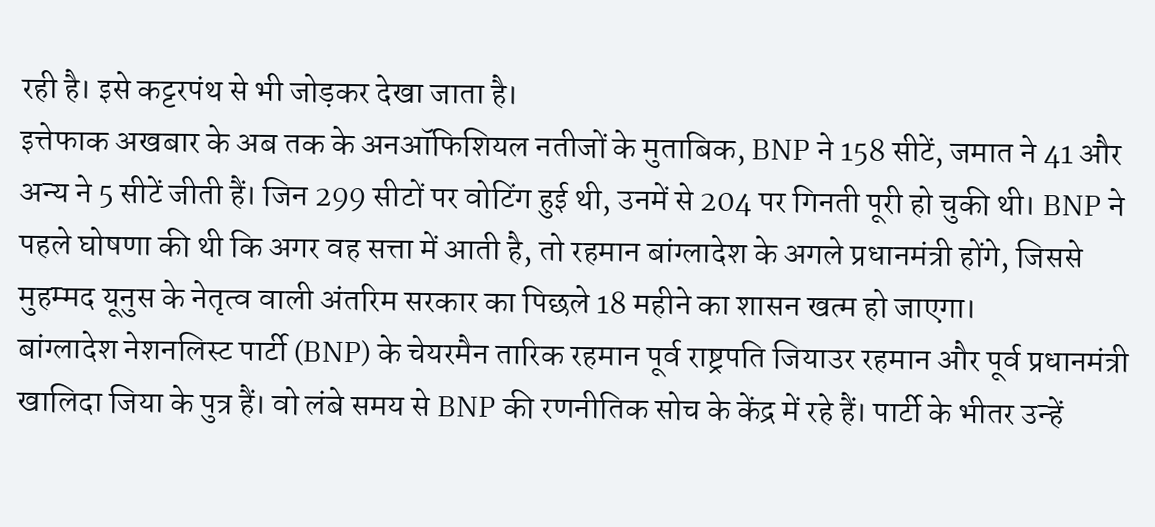रही है। इसे कट्टरपंथ से भी जोड़कर देखा जाता है।
इत्तेफाक अखबार के अब तक के अनऑफिशियल नतीजों के मुताबिक, BNP ने 158 सीटें, जमात ने 41 और अन्य ने 5 सीटें जीती हैं। जिन 299 सीटों पर वोटिंग हुई थी, उनमें से 204 पर गिनती पूरी हो चुकी थी। BNP ने पहले घोषणा की थी कि अगर वह सत्ता में आती है, तो रहमान बांग्लादेश के अगले प्रधानमंत्री होंगे, जिससे मुहम्मद यूनुस के नेतृत्व वाली अंतरिम सरकार का पिछले 18 महीने का शासन खत्म हो जाएगा।
बांग्लादेश नेशनलिस्ट पार्टी (BNP) के चेयरमैन तारिक रहमान पूर्व राष्ट्रपति जियाउर रहमान और पूर्व प्रधानमंत्री खालिदा जिया के पुत्र हैं। वो लंबे समय से BNP की रणनीतिक सोच के केंद्र में रहे हैं। पार्टी के भीतर उन्हें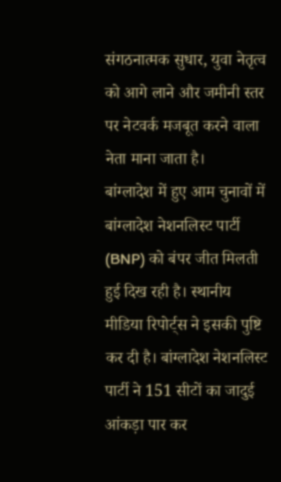संगठनात्मक सुधार, युवा नेतृत्व को आगे लाने और जमीनी स्तर पर नेटवर्क मजबूत करने वाला नेता माना जाता है।
बांग्लादेश में हुए आम चुनावों में बांग्लादेश नेशनलिस्ट पार्टी (BNP) को बंपर जीत मिलती हुई दिख रही है। स्थानीय मीडिया रिपोर्ट्स ने इसकी पुष्टि कर दी है। बांग्लादेश नेशनलिस्ट पार्टी ने 151 सीटों का जादुई आंकड़ा पार कर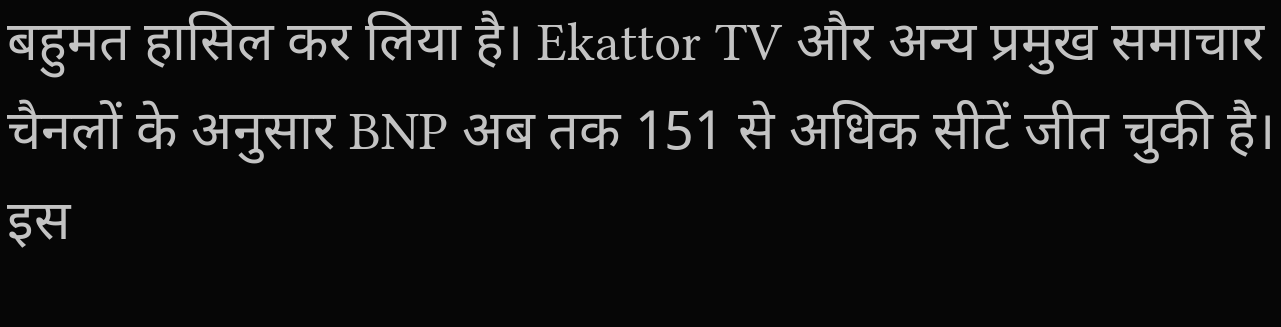बहुमत हासिल कर लिया है। Ekattor TV और अन्य प्रमुख समाचार चैनलों के अनुसार BNP अब तक 151 से अधिक सीटें जीत चुकी है। इस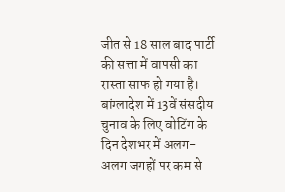जीत से 18 साल बाद पार्टी की सत्ता में वापसी का रास्ता साफ हो गया है।
बांग्लादेश में 13वें संसदीय चुनाव के लिए वोटिंग के दिन देशभर में अलग-अलग जगहों पर कम से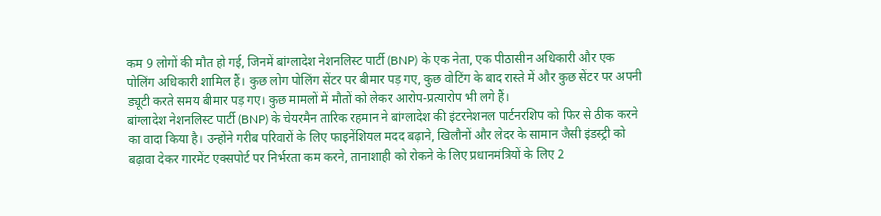कम 9 लोगों की मौत हो गई, जिनमें बांग्लादेश नेशनलिस्ट पार्टी (BNP) के एक नेता, एक पीठासीन अधिकारी और एक पोलिंग अधिकारी शामिल हैं। कुछ लोग पोलिंग सेंटर पर बीमार पड़ गए, कुछ वोटिंग के बाद रास्ते में और कुछ सेंटर पर अपनी ड्यूटी करते समय बीमार पड़ गए। कुछ मामलों में मौतों को लेकर आरोप-प्रत्यारोप भी लगे हैं।
बांग्लादेश नेशनलिस्ट पार्टी (BNP) के चेयरमैन तारिक रहमान ने बांग्लादेश की इंटरनेशनल पार्टनरशिप को फिर से ठीक करने का वादा किया है। उन्होंने गरीब परिवारों के लिए फाइनेंशियल मदद बढ़ाने, खिलौनों और लेदर के सामान जैसी इंडस्ट्री को बढ़ावा देकर गारमेंट एक्सपोर्ट पर निर्भरता कम करने, तानाशाही को रोकने के लिए प्रधानमंत्रियों के लिए 2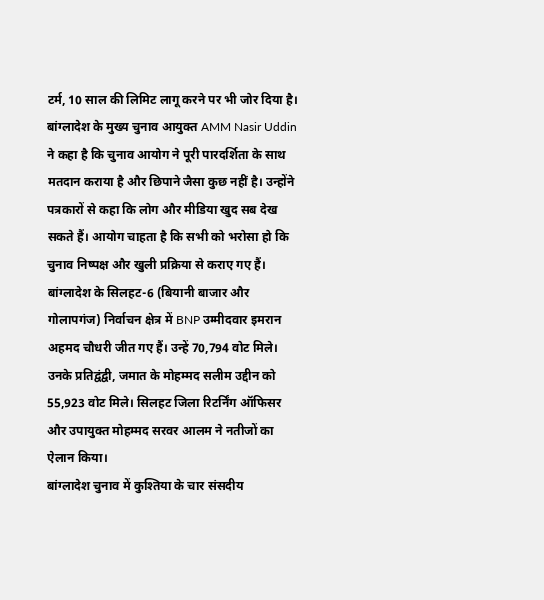टर्म, 10 साल की लिमिट लागू करने पर भी जोर दिया है।
बांग्लादेश के मुख्य चुनाव आयुक्त AMM Nasir Uddin ने कहा है कि चुनाव आयोग ने पूरी पारदर्शिता के साथ मतदान कराया है और छिपाने जैसा कुछ नहीं है। उन्होंने पत्रकारों से कहा कि लोग और मीडिया खुद सब देख सकते हैं। आयोग चाहता है कि सभी को भरोसा हो कि चुनाव निष्पक्ष और खुली प्रक्रिया से कराए गए हैं।
बांग्लादेश के सिलहट-6 (बियानी बाजार और गोलापगंज) निर्वाचन क्षेत्र में BNP उम्मीदवार इमरान अहमद चौधरी जीत गए हैं। उन्हें 70,794 वोट मिले। उनके प्रतिद्वंद्वी, जमात के मोहम्मद सलीम उद्दीन को 55,923 वोट मिले। सिलहट जिला रिटर्निंग ऑफिसर और उपायुक्त मोहम्मद सरवर आलम ने नतीजों का ऐलान किया।
बांग्लादेश चुनाव में कुश्तिया के चार संसदीय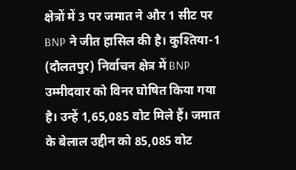क्षेत्रों में 3 पर जमात ने और 1 सीट पर BNP ने जीत हासिल की है। कुश्तिया-1 (दौलतपुर) निर्वाचन क्षेत्र में BNP उम्मीदवार को विनर घोषित किया गया है। उन्हें 1,65,085 वोट मिले हैं। जमात के बेलाल उद्दीन को 85,085 वोट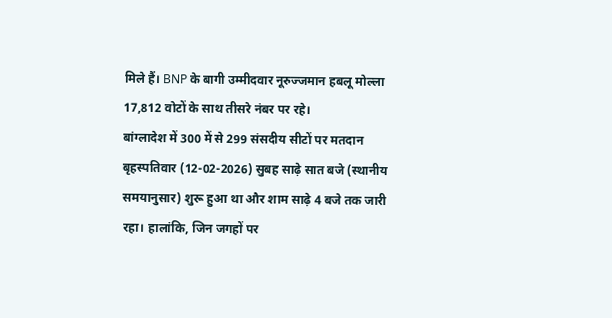मिले हैं। BNP के बागी उम्मीदवार नूरुज्जमान हबलू मोल्ला 17,812 वोटों के साथ तीसरे नंबर पर रहे।
बांग्लादेश में 300 में से 299 संसदीय सीटों पर मतदान बृहस्पतिवार (12-02-2026) सुबह साढ़े सात बजे (स्थानीय समयानुसार) शुरू हुआ था और शाम साढ़े 4 बजे तक जारी रहा। हालांकि, जिन जगहों पर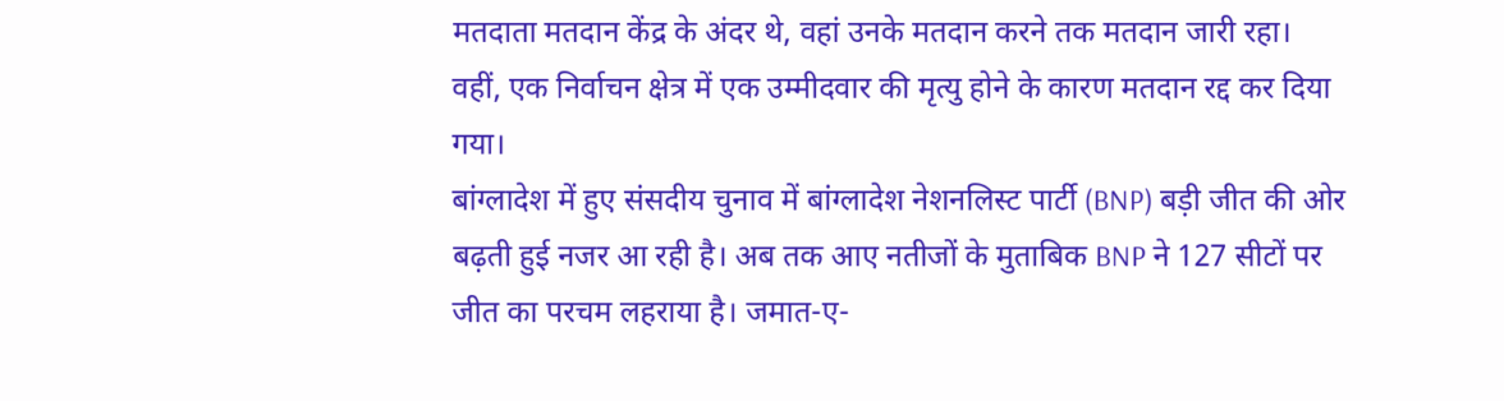मतदाता मतदान केंद्र के अंदर थे, वहां उनके मतदान करने तक मतदान जारी रहा। वहीं, एक निर्वाचन क्षेत्र में एक उम्मीदवार की मृत्यु होने के कारण मतदान रद्द कर दिया गया।
बांग्लादेश में हुए संसदीय चुनाव में बांग्लादेश नेशनलिस्ट पार्टी (BNP) बड़ी जीत की ओर बढ़ती हुई नजर आ रही है। अब तक आए नतीजों के मुताबिक BNP ने 127 सीटों पर जीत का परचम लहराया है। जमात-ए-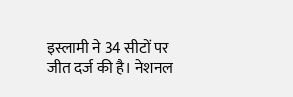इस्लामी ने 34 सीटों पर जीत दर्ज की है। नेशनल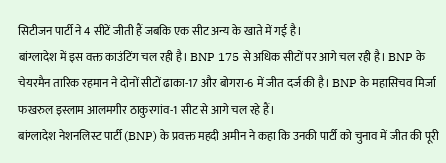सिटीजन पार्टी ने 4 सीटें जीती हैं जबकि एक सीट अन्य के खाते में गई है।
बांग्लादेश में इस वक्त काउंटिंग चल रही है। BNP 175 से अधिक सीटों पर आगे चल रही है। BNP के चेयरमैन तारिक रहमान ने दोनों सीटों ढाका-17 और बोगरा-6 में जीत दर्ज की है। BNP के महासिचव मिर्जा फखरुल इस्लाम आलमगीर ठाकुरगांव-1 सीट से आगे चल रहे हैं।
बांग्लादेश नेशनलिस्ट पार्टी (BNP) के प्रवक्त महदी अमीन ने कहा कि उनकी पार्टी को चुनाव में जीत की पूरी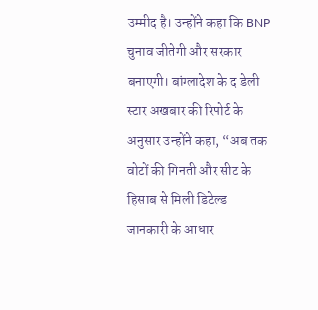उम्मीद है। उन्होंने कहा कि BNP चुनाव जीतेगी और सरकार बनाएगी। बांग्लादेश के द डेली स्टार अखबार की रिपोर्ट के अनुसार उन्होंने कहा, “अब तक वोटों की गिनती और सीट के हिसाब से मिली डिटेल्ड जानकारी के आधार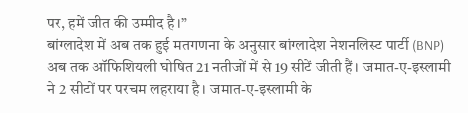पर, हमें जीत की उम्मीद है।”
बांग्लादेश में अब तक हुई मतगणना के अनुसार बांग्लादेश नेशनलिस्ट पार्टी (BNP) अब तक ऑफिशियली घोषित 21 नतीजों में से 19 सीटें जीती हैं। जमात-ए-इस्लामी ने 2 सीटों पर परचम लहराया है। जमात-ए-इस्लामी के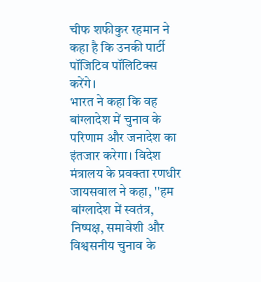चीफ शफीकुर रहमान ने कहा है कि उनकी पार्टी पॉजिटिव पॉलिटिक्स करेंगे।
भारत ने कहा कि वह बांग्लादेश में चुनाव के परिणाम और जनादेश का इंतजार करेगा। विदेश मंत्रालय के प्रवक्ता रणधीर जायसवाल ने कहा, ''हम बांग्लादेश में स्वतंत्र, निष्पक्ष, समावेशी और विश्वसनीय चुनाव के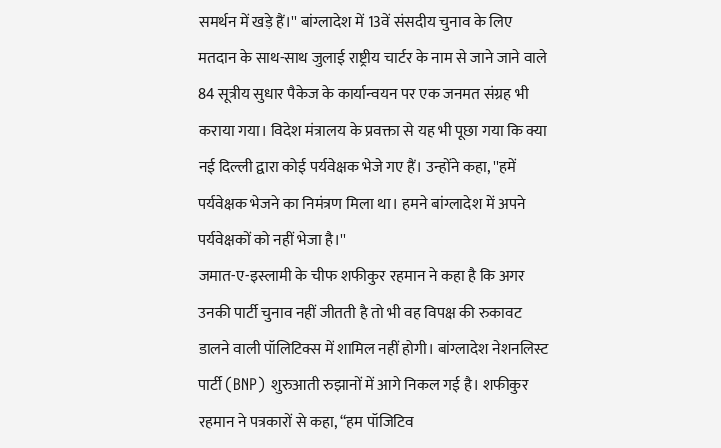समर्थन में खड़े हैं।'' बांग्लादेश में 13वें संसदीय चुनाव के लिए मतदान के साथ-साथ जुलाई राष्ट्रीय चार्टर के नाम से जाने जाने वाले 84 सूत्रीय सुधार पैकेज के कार्यान्वयन पर एक जनमत संग्रह भी कराया गया। विदेश मंत्रालय के प्रवक्ता से यह भी पूछा गया कि क्या नई दिल्ली द्वारा कोई पर्यवेक्षक भेजे गए हैं। उन्होंने कहा, ''हमें पर्यवेक्षक भेजने का निमंत्रण मिला था। हमने बांग्लादेश में अपने पर्यवेक्षकों को नहीं भेजा है।''
जमात-ए-इस्लामी के चीफ शफीकुर रहमान ने कहा है कि अगर उनकी पार्टी चुनाव नहीं जीतती है तो भी वह विपक्ष की रुकावट डालने वाली पॉलिटिक्स में शामिल नहीं होगी। बांग्लादेश नेशनलिस्ट पार्टी (BNP) शुरुआती रुझानों में आगे निकल गई है। शफीकुर रहमान ने पत्रकारों से कहा, “हम पॉजिटिव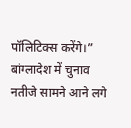पॉलिटिक्स करेंगे।”
बांग्लादेश में चुनाव नतीजे सामने आने लगे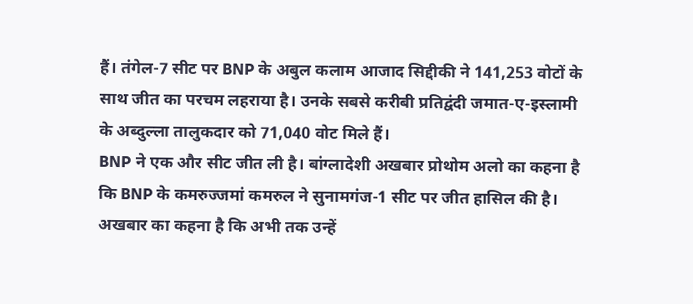हैं। तंगेल-7 सीट पर BNP के अबुल कलाम आजाद सिद्दीकी ने 141,253 वोटों के साथ जीत का परचम लहराया है। उनके सबसे करीबी प्रतिद्वंदी जमात-ए-इस्लामी के अब्दुल्ला तालुकदार को 71,040 वोट मिले हैं।
BNP ने एक और सीट जीत ली है। बांग्लादेशी अखबार प्रोथोम अलो का कहना है कि BNP के कमरुज्जमां कमरुल ने सुनामगंज-1 सीट पर जीत हासिल की है। अखबार का कहना है कि अभी तक उन्हें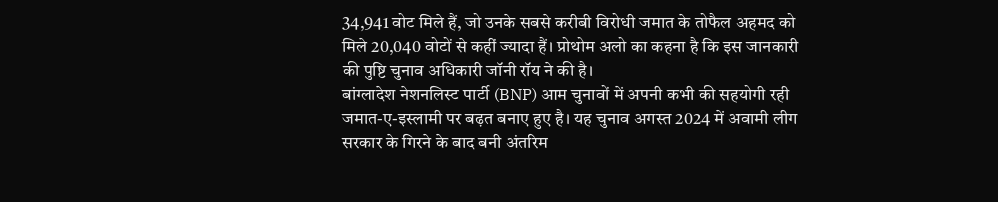34,941 वोट मिले हैं, जो उनके सबसे करीबी विरोधी जमात के तोफैल अहमद को मिले 20,040 वोटों से कहीं ज्यादा हैं। प्रोथोम अलो का कहना है कि इस जानकारी की पुष्टि चुनाव अधिकारी जॉनी रॉय ने की है।
बांग्लादेश नेशनलिस्ट पार्टी (BNP) आम चुनावों में अपनी कभी की सहयोगी रही जमात-ए-इस्लामी पर बढ़त बनाए हुए है। यह चुनाव अगस्त 2024 में अवामी लीग सरकार के गिरने के बाद बनी अंतरिम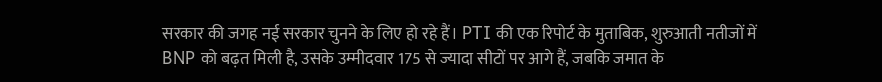सरकार की जगह नई सरकार चुनने के लिए हो रहे हैं। PTI की एक रिपोर्ट के मुताबिक, शुरुआती नतीजों में BNP को बढ़त मिली है, उसके उम्मीदवार 175 से ज्यादा सीटों पर आगे हैं, जबकि जमात के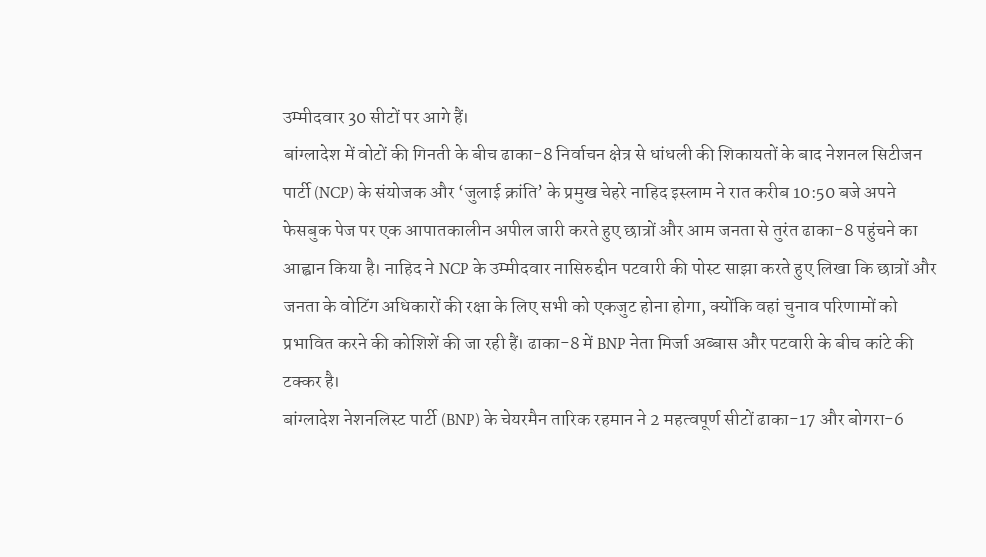उम्मीदवार 30 सीटों पर आगे हैं।
बांग्लादेश में वोटों की गिनती के बीच ढाका-8 निर्वाचन क्षेत्र से धांधली की शिकायतों के बाद नेशनल सिटीजन पार्टी (NCP) के संयोजक और ‘जुलाई क्रांति’ के प्रमुख चेहरे नाहिद इस्लाम ने रात करीब 10:50 बजे अपने फेसबुक पेज पर एक आपातकालीन अपील जारी करते हुए छात्रों और आम जनता से तुरंत ढाका-8 पहुंचने का आह्वान किया है। नाहिद ने NCP के उम्मीदवार नासिरुद्दीन पटवारी की पोस्ट साझा करते हुए लिखा कि छात्रों और जनता के वोटिंग अधिकारों की रक्षा के लिए सभी को एकजुट होना होगा, क्योंकि वहां चुनाव परिणामों को प्रभावित करने की कोशिशें की जा रही हैं। ढाका-8 में BNP नेता मिर्जा अब्बास और पटवारी के बीच कांटे की टक्कर है।
बांग्लादेश नेशनलिस्ट पार्टी (BNP) के चेयरमैन तारिक रहमान ने 2 महत्वपूर्ण सीटों ढाका-17 और बोगरा-6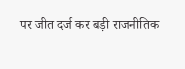पर जीत दर्ज कर बड़ी राजनीतिक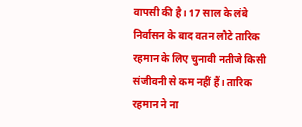वापसी की है। 17 साल के लंबे निर्वासन के बाद वतन लौटे तारिक रहमान के लिए चुनावी नतीजे किसी संजीवनी से कम नहीं हैं। तारिक रहमान ने ना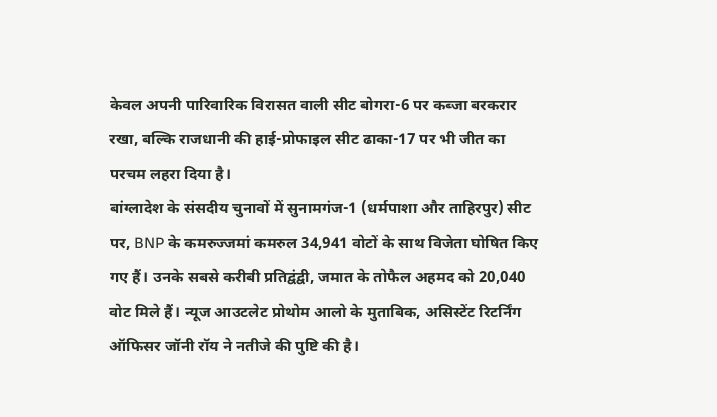केवल अपनी पारिवारिक विरासत वाली सीट बोगरा-6 पर कब्जा बरकरार रखा, बल्कि राजधानी की हाई-प्रोफाइल सीट ढाका-17 पर भी जीत का परचम लहरा दिया है।
बांग्लादेश के संसदीय चुनावों में सुनामगंज-1 (धर्मपाशा और ताहिरपुर) सीट पर, BNP के कमरुज्जमां कमरुल 34,941 वोटों के साथ विजेता घोषित किए गए हैं। उनके सबसे करीबी प्रतिद्वंद्वी, जमात के तोफैल अहमद को 20,040 वोट मिले हैं। न्यूज आउटलेट प्रोथोम आलो के मुताबिक, असिस्टेंट रिटर्निंग ऑफिसर जॉनी रॉय ने नतीजे की पुष्टि की है।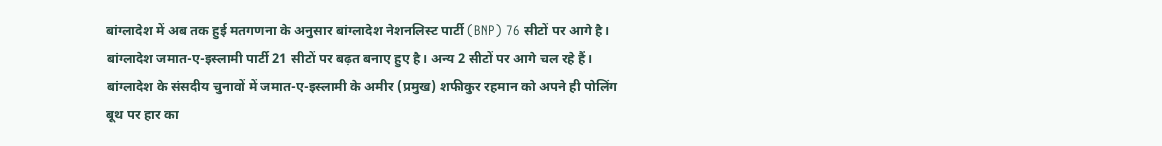बांग्लादेश में अब तक हुई मतगणना के अनुसार बांग्लादेश नेशनलिस्ट पार्टी (BNP) 76 सीटों पर आगे है। बांग्लादेश जमात-ए-इस्लामी पार्टी 21 सीटों पर बढ़त बनाए हुए है। अन्य 2 सीटों पर आगे चल रहे हैं। बांग्लादेश के संसदीय चुनावों में जमात-ए-इस्लामी के अमीर (प्रमुख) शफीकुर रहमान को अपने ही पोलिंग बूथ पर हार का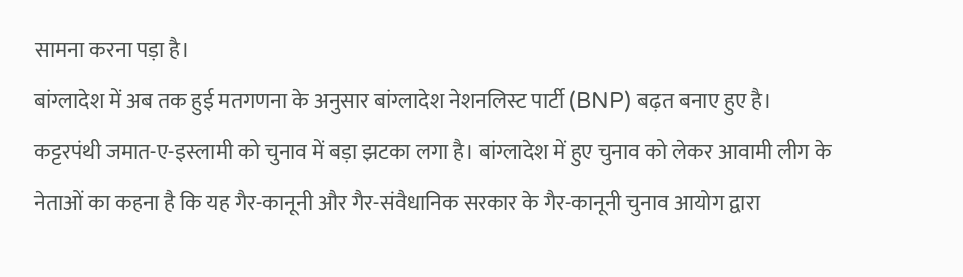सामना करना पड़ा है।
बांग्लादेश में अब तक हुई मतगणना के अनुसार बांग्लादेश नेशनलिस्ट पार्टी (BNP) बढ़त बनाए हुए है। कट्टरपंथी जमात-ए-इस्लामी को चुनाव में बड़ा झटका लगा है। बांग्लादेश में हुए चुनाव को लेकर आवामी लीग के नेताओं का कहना है कि यह गैर-कानूनी और गैर-संवैधानिक सरकार के गैर-कानूनी चुनाव आयोग द्वारा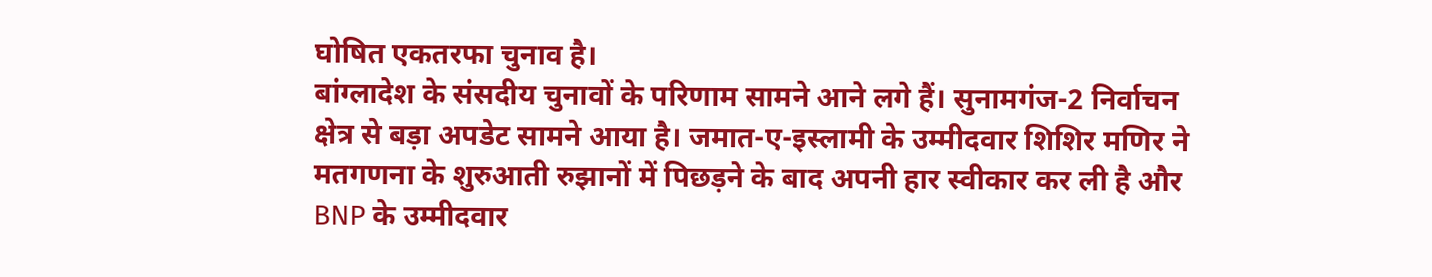घोषित एकतरफा चुनाव है।
बांग्लादेश के संसदीय चुनावों के परिणाम सामने आने लगे हैं। सुनामगंज-2 निर्वाचन क्षेत्र से बड़ा अपडेट सामने आया है। जमात-ए-इस्लामी के उम्मीदवार शिशिर मणिर ने मतगणना के शुरुआती रुझानों में पिछड़ने के बाद अपनी हार स्वीकार कर ली है और BNP के उम्मीदवार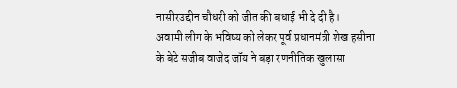नासीरउद्दीन चौधरी को जीत की बधाई भी दे दी है।
अवामी लीग के भविष्य को लेकर पूर्व प्रधानमंत्री शेख हसीना के बेटे सजीब वाजेद जॉय ने बड़ा रणनीतिक खुलासा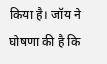किया है। जॉय ने घोषणा की है कि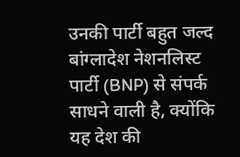उनकी पार्टी बहुत जल्द बांग्लादेश नेशनलिस्ट पार्टी (BNP) से संपर्क साधने वाली है, क्योंकि यह देश की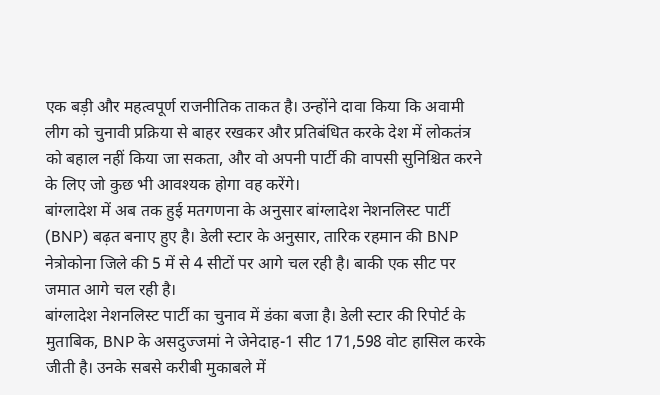एक बड़ी और महत्वपूर्ण राजनीतिक ताकत है। उन्होंने दावा किया कि अवामी लीग को चुनावी प्रक्रिया से बाहर रखकर और प्रतिबंधित करके देश में लोकतंत्र को बहाल नहीं किया जा सकता, और वो अपनी पार्टी की वापसी सुनिश्चित करने के लिए जो कुछ भी आवश्यक होगा वह करेंगे।
बांग्लादेश में अब तक हुई मतगणना के अनुसार बांग्लादेश नेशनलिस्ट पार्टी (BNP) बढ़त बनाए हुए है। डेली स्टार के अनुसार, तारिक रहमान की BNP नेत्रोकोना जिले की 5 में से 4 सीटों पर आगे चल रही है। बाकी एक सीट पर जमात आगे चल रही है।
बांग्लादेश नेशनलिस्ट पार्टी का चुनाव में डंका बजा है। डेली स्टार की रिपोर्ट के मुताबिक, BNP के असदुज्जमां ने जेनेदाह-1 सीट 171,598 वोट हासिल करके जीती है। उनके सबसे करीबी मुकाबले में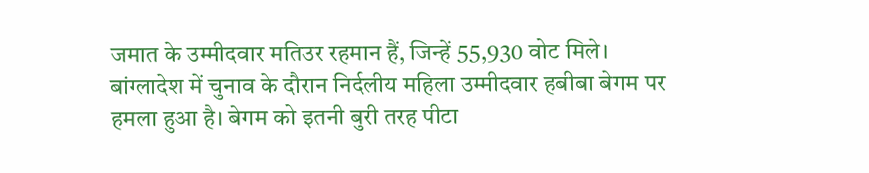जमात के उम्मीदवार मतिउर रहमान हैं, जिन्हें 55,930 वोट मिले।
बांग्लादेश में चुनाव के दौरान निर्दलीय महिला उम्मीदवार हबीबा बेगम पर हमला हुआ है। बेगम को इतनी बुरी तरह पीटा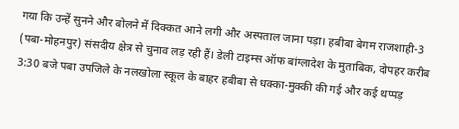गया कि उन्हें सुनने और बोलने में दिक्कत आने लगी और अस्पताल जाना पड़ा। हबीबा बेगम राजशाही-3 (पबा-मोहनपुर) संसदीय क्षेत्र से चुनाव लड़ रही हैं। डेली टाइम्स ऑफ बांग्लादेश के मुताबिक, दोपहर करीब 3:30 बजे पबा उपजिले के नलखोला स्कूल के बाहर हबीबा से धक्का-मुक्की की गई और कई थप्पड़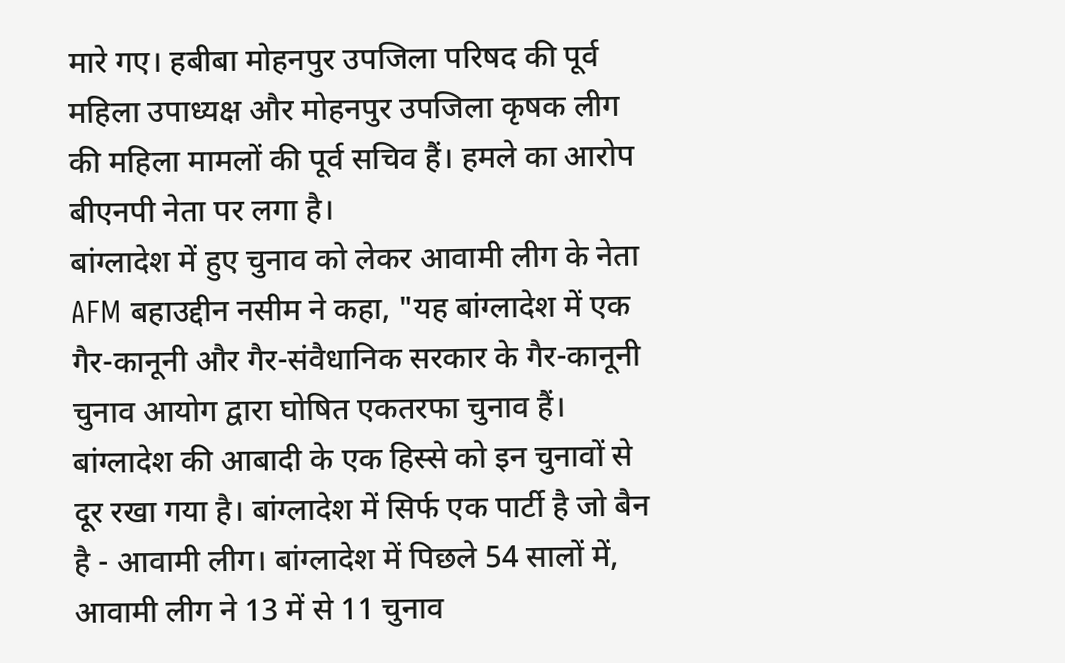मारे गए। हबीबा मोहनपुर उपजिला परिषद की पूर्व महिला उपाध्यक्ष और मोहनपुर उपजिला कृषक लीग की महिला मामलों की पूर्व सचिव हैं। हमले का आरोप बीएनपी नेता पर लगा है।
बांग्लादेश में हुए चुनाव को लेकर आवामी लीग के नेता AFM बहाउद्दीन नसीम ने कहा, "यह बांग्लादेश में एक गैर-कानूनी और गैर-संवैधानिक सरकार के गैर-कानूनी चुनाव आयोग द्वारा घोषित एकतरफा चुनाव हैं। बांग्लादेश की आबादी के एक हिस्से को इन चुनावों से दूर रखा गया है। बांग्लादेश में सिर्फ एक पार्टी है जो बैन है - आवामी लीग। बांग्लादेश में पिछले 54 सालों में, आवामी लीग ने 13 में से 11 चुनाव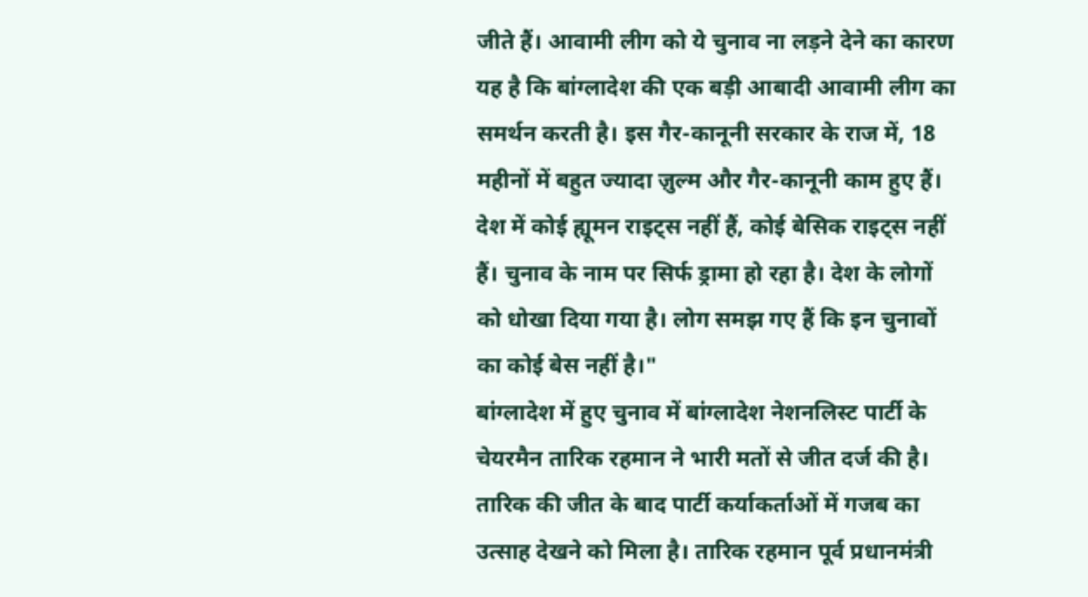जीते हैं। आवामी लीग को ये चुनाव ना लड़ने देने का कारण यह है कि बांग्लादेश की एक बड़ी आबादी आवामी लीग का समर्थन करती है। इस गैर-कानूनी सरकार के राज में, 18 महीनों में बहुत ज्यादा ज़ुल्म और गैर-कानूनी काम हुए हैं। देश में कोई ह्यूमन राइट्स नहीं हैं, कोई बेसिक राइट्स नहीं हैं। चुनाव के नाम पर सिर्फ ड्रामा हो रहा है। देश के लोगों को धोखा दिया गया है। लोग समझ गए हैं कि इन चुनावों का कोई बेस नहीं है।"
बांग्लादेश में हुए चुनाव में बांग्लादेश नेशनलिस्ट पार्टी के चेयरमैन तारिक रहमान ने भारी मतों से जीत दर्ज की है। तारिक की जीत के बाद पार्टी कर्याकर्ताओं में गजब का उत्साह देखने को मिला है। तारिक रहमान पूर्व प्रधानमंत्री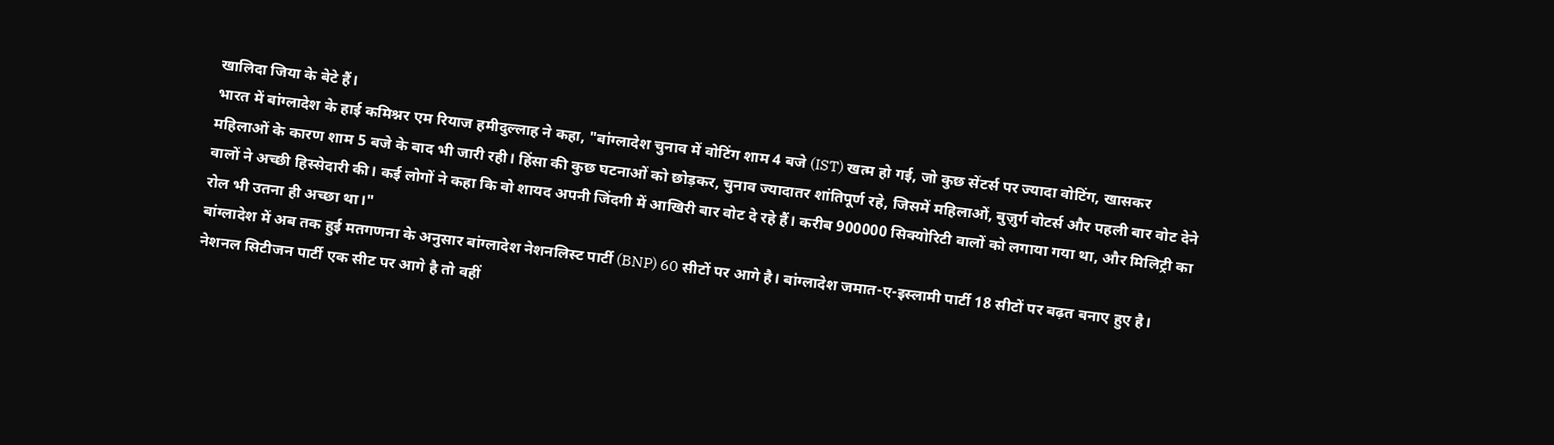खालिदा जिया के बेटे हैं।
भारत में बांग्लादेश के हाई कमिश्नर एम रियाज हमीदुल्लाह ने कहा, "बांग्लादेश चुनाव में वोटिंग शाम 4 बजे (IST) खत्म हो गई, जो कुछ सेंटर्स पर ज्यादा वोटिंग, खासकर महिलाओं के कारण शाम 5 बजे के बाद भी जारी रही। हिंसा की कुछ घटनाओं को छोड़कर, चुनाव ज्यादातर शांतिपूर्ण रहे, जिसमें महिलाओं, बुज़ुर्ग वोटर्स और पहली बार वोट देने वालों ने अच्छी हिस्सेदारी की। कई लोगों ने कहा कि वो शायद अपनी जिंदगी में आखिरी बार वोट दे रहे हैं। करीब 900000 सिक्योरिटी वालों को लगाया गया था, और मिलिट्री का रोल भी उतना ही अच्छा था।"
बांग्लादेश में अब तक हुई मतगणना के अनुसार बांग्लादेश नेशनलिस्ट पार्टी (BNP) 60 सीटों पर आगे है। बांग्लादेश जमात-ए-इस्लामी पार्टी 18 सीटों पर बढ़त बनाए हुए है। नेशनल सिटीजन पार्टी एक सीट पर आगे है तो वहीं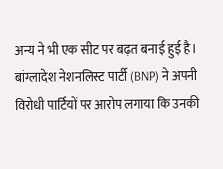अन्य ने भी एक सीट पर बढ़त बनाई हुई है।
बांग्लादेश नेशनलिस्ट पार्टी (BNP) ने अपनी विरोधी पार्टियों पर आरोप लगाया कि उनकी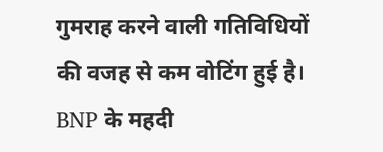गुमराह करने वाली गतिविधियों की वजह से कम वोटिंग हुई है। BNP के महदी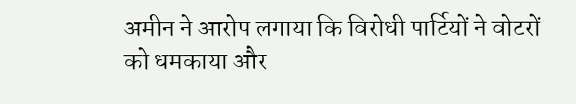अमीन ने आरोप लगाया कि विरोधी पार्टियों ने वोटरों को धमकाया और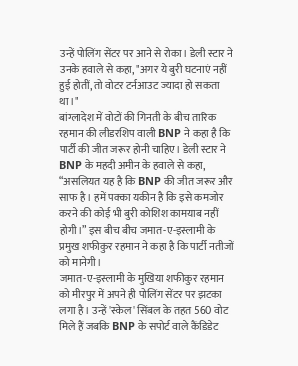उन्हें पोलिंग सेंटर पर आने से रोका। डेली स्टार ने उनके हवाले से कहा, "अगर ये बुरी घटनाएं नहीं हुई होतीं, तो वोटर टर्नआउट ज्यादा हो सकता था।"
बांग्लादेश में वोटों की गिनती के बीच तारिक रहमान की लीडरशिप वाली BNP ने कहा है कि पार्टी की जीत जरूर होनी चाहिए। डेली स्टार ने BNP के महदी अमीन के हवाले से कहा, “असलियत यह है कि BNP की जीत जरूर और साफ है। हमें पक्का यकीन है कि इसे कमजोर करने की कोई भी बुरी कोशिश कामयाब नहीं होगी।” इस बीच बीच जमात-ए-इस्लामी के प्रमुख शफीकुर रहमान ने कहा है कि पार्टी नतीजों को मानेगी।
जमात-ए-इस्लामी के मुखिया शफीकुर रहमान को मीरपुर में अपने ही पोलिंग सेंटर पर झटका लगा है। उन्हें 'स्केल' सिंबल के तहत 560 वोट मिले हैं जबकि BNP के सपोर्ट वाले कैंडिडेट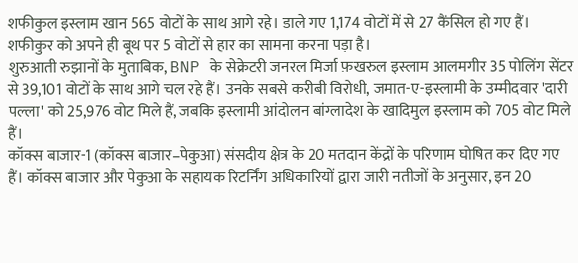शफीकुल इस्लाम खान 565 वोटों के साथ आगे रहे। डाले गए 1,174 वोटों में से 27 कैंसिल हो गए हैं। शफीकुर को अपने ही बूथ पर 5 वोटों से हार का सामना करना पड़ा है।
शुरुआती रुझानों के मुताबिक, BNP के सेक्रेटरी जनरल मिर्जा फ़खरुल इस्लाम आलमगीर 35 पोलिंग सेंटर से 39,101 वोटों के साथ आगे चल रहे हैं। उनके सबसे करीबी विरोधी, जमात-ए-इस्लामी के उम्मीदवार 'दारी पल्ला' को 25,976 वोट मिले हैं, जबकि इस्लामी आंदोलन बांग्लादेश के खादिमुल इस्लाम को 705 वोट मिले हैं।
कॉक्स बाजार-1 (कॉक्स बाजार–पेकुआ) संसदीय क्षेत्र के 20 मतदान केंद्रों के परिणाम घोषित कर दिए गए हैं। कॉक्स बाजार और पेकुआ के सहायक रिटर्निंग अधिकारियों द्वारा जारी नतीजों के अनुसार, इन 20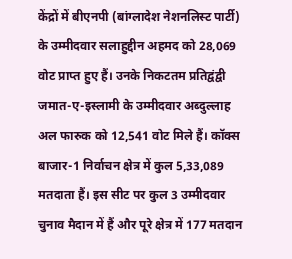केंद्रों में बीएनपी (बांग्लादेश नेशनलिस्ट पार्टी) के उम्मीदवार सलाहुद्दीन अहमद को 28,069 वोट प्राप्त हुए हैं। उनके निकटतम प्रतिद्वंद्वी जमात-ए-इस्लामी के उम्मीदवार अब्दुल्लाह अल फारुक को 12,541 वोट मिले हैं। कॉक्स बाजार-1 निर्वाचन क्षेत्र में कुल 5,33,089 मतदाता हैं। इस सीट पर कुल 3 उम्मीदवार चुनाव मैदान में हैं और पूरे क्षेत्र में 177 मतदान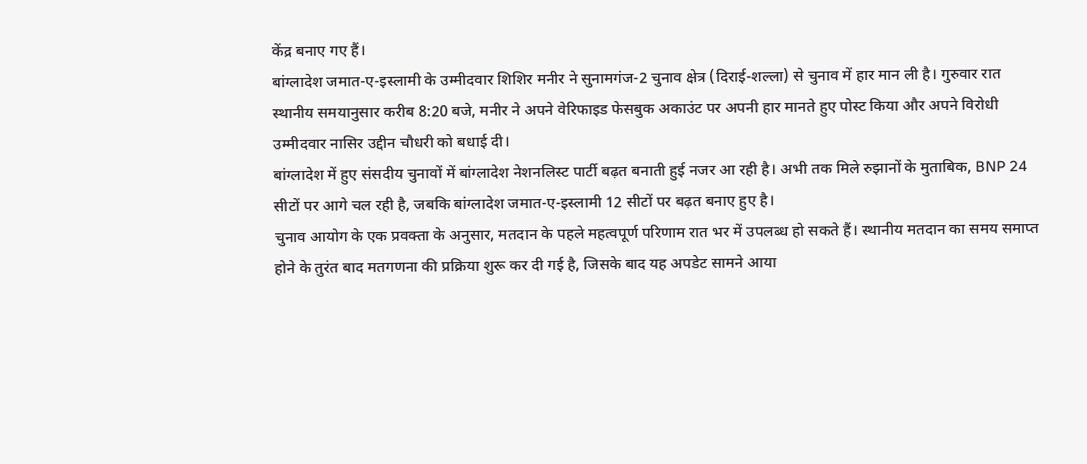केंद्र बनाए गए हैं।
बांग्लादेश जमात-ए-इस्लामी के उम्मीदवार शिशिर मनीर ने सुनामगंज-2 चुनाव क्षेत्र (दिराई-शल्ला) से चुनाव में हार मान ली है। गुरुवार रात स्थानीय समयानुसार करीब 8:20 बजे, मनीर ने अपने वेरिफाइड फेसबुक अकाउंट पर अपनी हार मानते हुए पोस्ट किया और अपने विरोधी उम्मीदवार नासिर उद्दीन चौधरी को बधाई दी।
बांग्लादेश में हुए संसदीय चुनावों में बांग्लादेश नेशनलिस्ट पार्टी बढ़त बनाती हुई नजर आ रही है। अभी तक मिले रुझानों के मुताबिक, BNP 24 सीटों पर आगे चल रही है, जबकि बांग्लादेश जमात-ए-इस्लामी 12 सीटों पर बढ़त बनाए हुए है।
चुनाव आयोग के एक प्रवक्ता के अनुसार, मतदान के पहले महत्वपूर्ण परिणाम रात भर में उपलब्ध हो सकते हैं। स्थानीय मतदान का समय समाप्त होने के तुरंत बाद मतगणना की प्रक्रिया शुरू कर दी गई है, जिसके बाद यह अपडेट सामने आया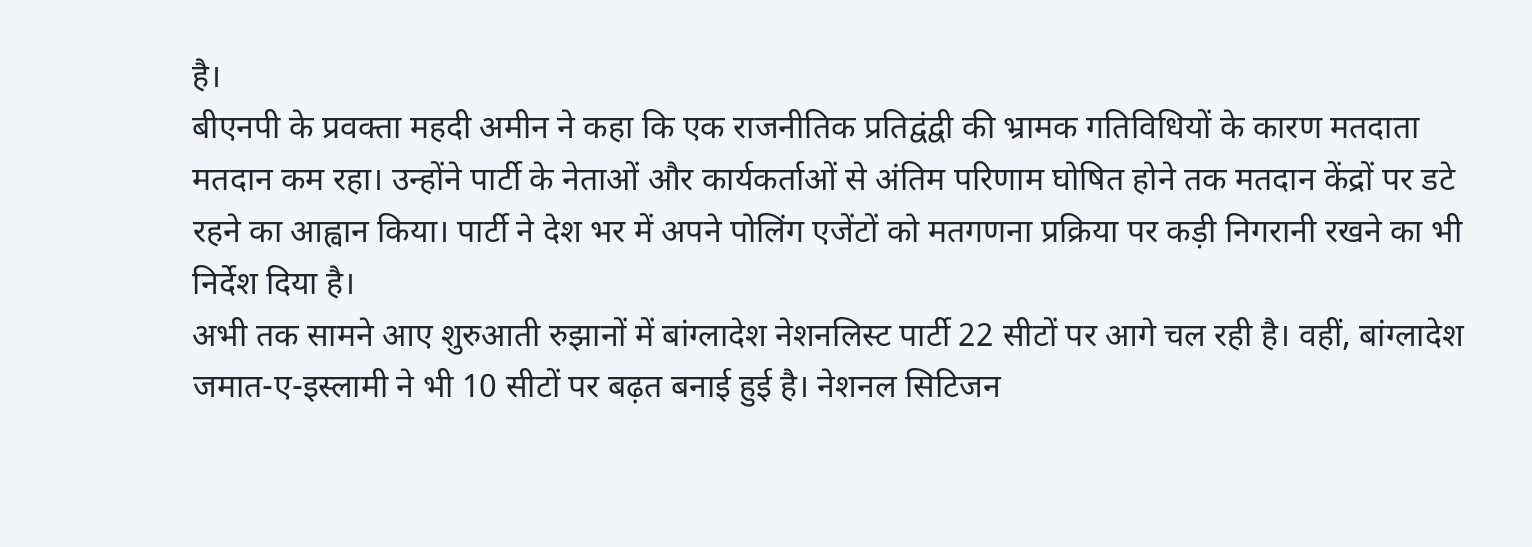है।
बीएनपी के प्रवक्ता महदी अमीन ने कहा कि एक राजनीतिक प्रतिद्वंद्वी की भ्रामक गतिविधियों के कारण मतदाता मतदान कम रहा। उन्होंने पार्टी के नेताओं और कार्यकर्ताओं से अंतिम परिणाम घोषित होने तक मतदान केंद्रों पर डटे रहने का आह्वान किया। पार्टी ने देश भर में अपने पोलिंग एजेंटों को मतगणना प्रक्रिया पर कड़ी निगरानी रखने का भी निर्देश दिया है।
अभी तक सामने आए शुरुआती रुझानों में बांग्लादेश नेशनलिस्ट पार्टी 22 सीटों पर आगे चल रही है। वहीं, बांग्लादेश जमात-ए-इस्लामी ने भी 10 सीटों पर बढ़त बनाई हुई है। नेशनल सिटिजन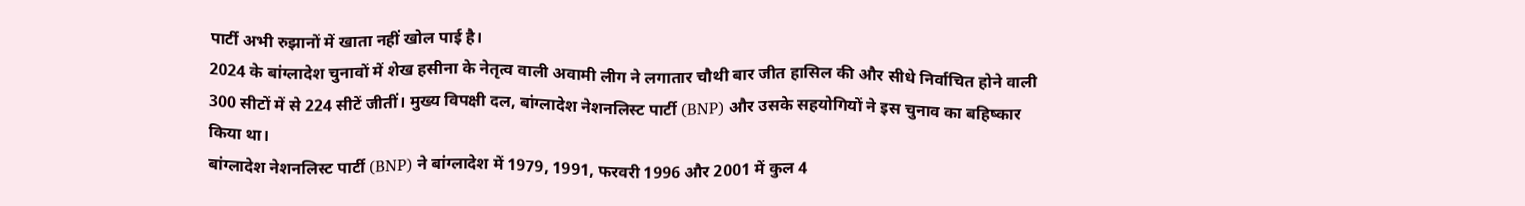पार्टी अभी रुझानों में खाता नहीं खोल पाई है।
2024 के बांग्लादेश चुनावों में शेख हसीना के नेतृत्व वाली अवामी लीग ने लगातार चौथी बार जीत हासिल की और सीधे निर्वाचित होने वाली 300 सीटों में से 224 सीटें जीतीं। मुख्य विपक्षी दल, बांग्लादेश नेशनलिस्ट पार्टी (BNP) और उसके सहयोगियों ने इस चुनाव का बहिष्कार किया था।
बांग्लादेश नेशनलिस्ट पार्टी (BNP) ने बांग्लादेश में 1979, 1991, फरवरी 1996 और 2001 में कुल 4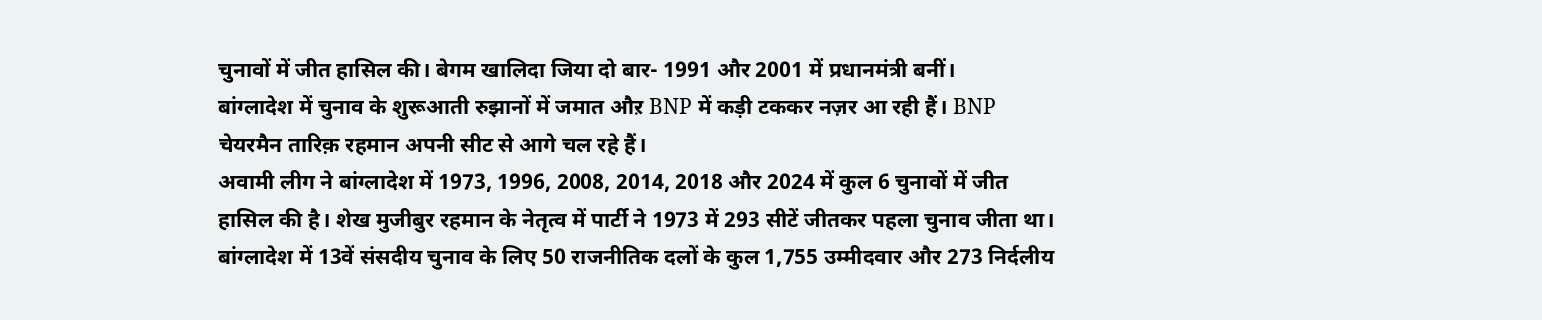चुनावों में जीत हासिल की। बेगम खालिदा जिया दो बार- 1991 और 2001 में प्रधानमंत्री बनीं।
बांग्लादेश में चुनाव के शुरूआती रुझानों में जमात औऱ BNP में कड़ी टककर नज़र आ रही हैं। BNP चेयरमैन तारिक़ रहमान अपनी सीट से आगे चल रहे हैं।
अवामी लीग ने बांग्लादेश में 1973, 1996, 2008, 2014, 2018 और 2024 में कुल 6 चुनावों में जीत हासिल की है। शेख मुजीबुर रहमान के नेतृत्व में पार्टी ने 1973 में 293 सीटें जीतकर पहला चुनाव जीता था।
बांग्लादेश में 13वें संसदीय चुनाव के लिए 50 राजनीतिक दलों के कुल 1,755 उम्मीदवार और 273 निर्दलीय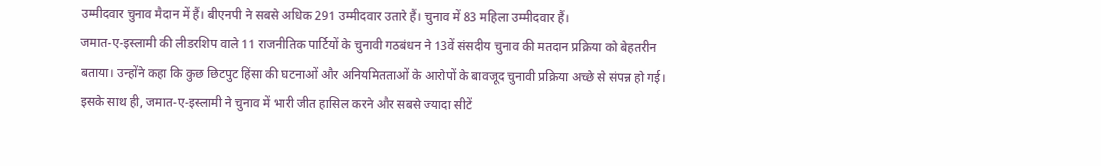उम्मीदवार चुनाव मैदान में हैं। बीएनपी ने सबसे अधिक 291 उम्मीदवार उतारे हैं। चुनाव में 83 महिला उम्मीदवार हैं।
जमात-ए-इस्लामी की लीडरशिप वाले 11 राजनीतिक पार्टियों के चुनावी गठबंधन ने 13वें संसदीय चुनाव की मतदान प्रक्रिया को बेहतरीन बताया। उन्होंने कहा कि कुछ छिटपुट हिंसा की घटनाओं और अनियमितताओं के आरोपों के बावजूद चुनावी प्रक्रिया अच्छे से संपन्न हो गई। इसके साथ ही, जमात-ए-इस्लामी ने चुनाव में भारी जीत हासिल करने और सबसे ज्यादा सीटें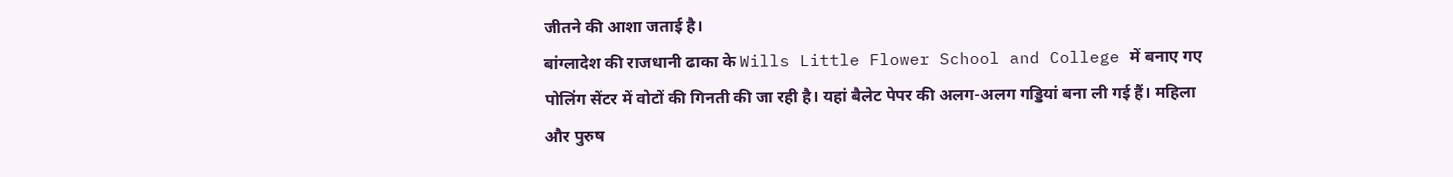जीतने की आशा जताई है।
बांग्लादेश की राजधानी ढाका के Wills Little Flower School and College में बनाए गए पोलिंग सेंटर में वोटों की गिनती की जा रही है। यहां बैलेट पेपर की अलग-अलग गड्डियां बना ली गई हैं। महिला और पुरुष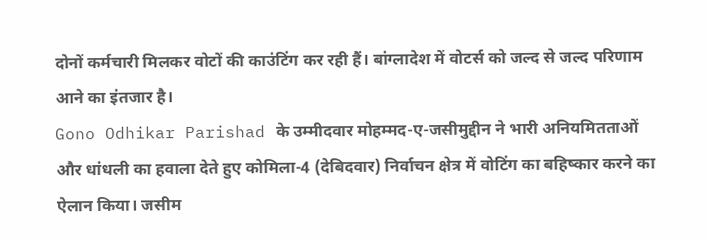दोनों कर्मचारी मिलकर वोटों की काउंटिंग कर रही हैं। बांग्लादेश में वोटर्स को जल्द से जल्द परिणाम आने का इंतजार है।
Gono Odhikar Parishad के उम्मीदवार मोहम्मद-ए-जसीमुद्दीन ने भारी अनियमितताओं और धांधली का हवाला देते हुए कोमिला-4 (देबिदवार) निर्वाचन क्षेत्र में वोटिंग का बहिष्कार करने का ऐलान किया। जसीम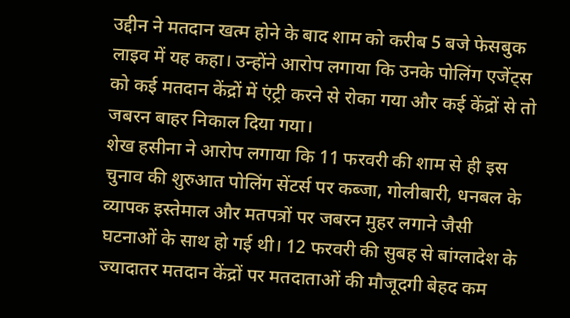उद्दीन ने मतदान खत्म होने के बाद शाम को करीब 5 बजे फेसबुक लाइव में यह कहा। उन्होंने आरोप लगाया कि उनके पोलिंग एजेंट्स को कई मतदान केंद्रों में एंट्री करने से रोका गया और कई केंद्रों से तो जबरन बाहर निकाल दिया गया।
शेख हसीना ने आरोप लगाया कि 11 फरवरी की शाम से ही इस चुनाव की शुरुआत पोलिंग सेंटर्स पर कब्जा, गोलीबारी, धनबल के व्यापक इस्तेमाल और मतपत्रों पर जबरन मुहर लगाने जैसी घटनाओं के साथ हो गई थी। 12 फरवरी की सुबह से बांग्लादेश के ज्यादातर मतदान केंद्रों पर मतदाताओं की मौजूदगी बेहद कम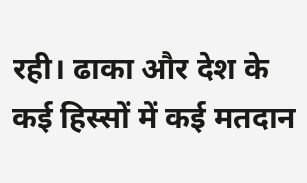रही। ढाका और देश के कई हिस्सों में कई मतदान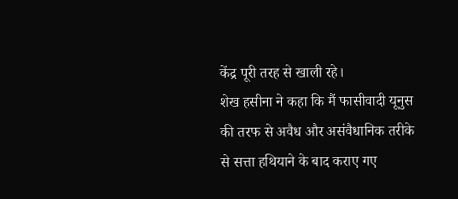केंद्र पूरी तरह से खाली रहे।
शेख हसीना ने कहा कि मैं फासीवादी यूनुस की तरफ से अवैध और असंवैधानिक तरीके से सत्ता हथियाने के बाद कराए गए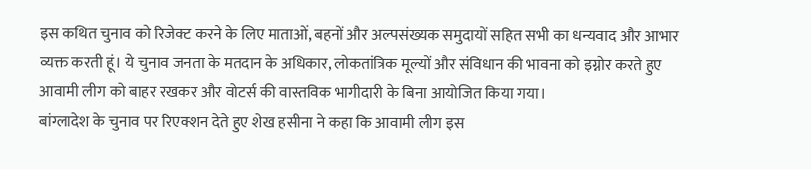इस कथित चुनाव को रिजेक्ट करने के लिए माताओं, बहनों और अल्पसंख्यक समुदायों सहित सभी का धन्यवाद और आभार व्यक्त करती हूं। ये चुनाव जनता के मतदान के अधिकार, लोकतांत्रिक मूल्यों और संविधान की भावना को इग्नोर करते हुए आवामी लीग को बाहर रखकर और वोटर्स की वास्तविक भागीदारी के बिना आयोजित किया गया।
बांग्लादेश के चुनाव पर रिएक्शन देते हुए शेख हसीना ने कहा कि आवामी लीग इस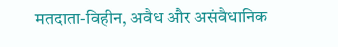मतदाता-विहीन, अवैध और असंवैधानिक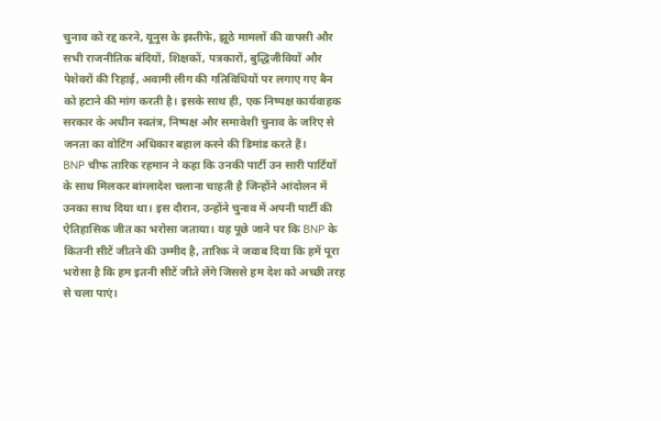चुनाव को रद्द करने, यूनुस के इस्तीफे, झूठे मामलों की वापसी और सभी राजनीतिक बंदियों, शिक्षकों, पत्रकारों, बुद्धिजीवियों और पेशेवरों की रिहाई, अवामी लीग की गतिविधियों पर लगाए गए बैन को हटाने की मांग करती है। इसके साथ ही, एक निष्पक्ष कार्यवाहक सरकार के अधीन स्वतंत्र, निष्पक्ष और समावेशी चुनाव के जरिए से जनता का वोटिंग अधिकार बहाल करने की डिमांड करते हैं।
BNP चीफ तारिक रहमान ने कहा कि उनकी पार्टी उन सारी पार्टियों के साथ मिलकर बांग्लादेश चलाना चाहती है जिन्होंने आंदोलन में उनका साथ दिया था। इस दौरान, उन्होंने चुनाव में अपनी पार्टी की ऐतिहासिक जीत का भरोसा जताया। यह पूछे जाने पर कि BNP के कितनी सीटें जीतने की उम्मीद है, तारिक ने जवाब दिया कि हमें पूरा भरोसा है कि हम इतनी सीटें जीते लेंगे जिससे हम देश को अच्छी तरह से चला पाएं।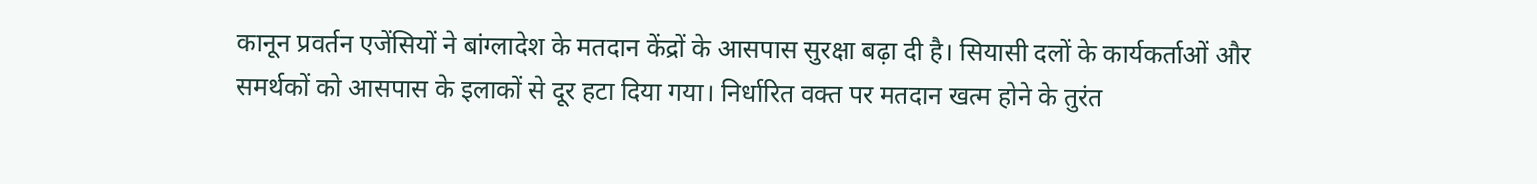कानून प्रवर्तन एजेंसियों ने बांग्लादेश के मतदान केंद्रों के आसपास सुरक्षा बढ़ा दी है। सियासी दलों के कार्यकर्ताओं और समर्थकों को आसपास के इलाकों से दूर हटा दिया गया। निर्धारित वक्त पर मतदान खत्म होने के तुरंत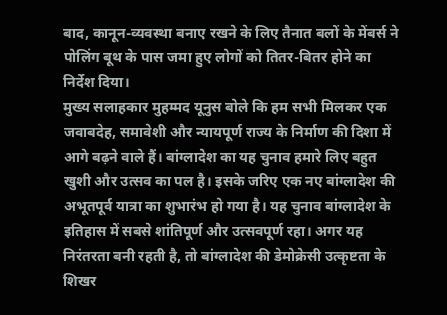बाद, कानून-व्यवस्था बनाए रखने के लिए तैनात बलों के मेंबर्स ने पोलिंग बूथ के पास जमा हुए लोगों को तितर-बितर होने का निर्देश दिया।
मुख्य सलाहकार मुहम्मद यूनुस बोले कि हम सभी मिलकर एक जवाबदेह, समावेशी और न्यायपूर्ण राज्य के निर्माण की दिशा में आगे बढ़ने वाले हैं। बांग्लादेश का यह चुनाव हमारे लिए बहुत खुशी और उत्सव का पल है। इसके जरिए एक नए बांग्लादेश की अभूतपूर्व यात्रा का शुभारंभ हो गया है। यह चुनाव बांग्लादेश के इतिहास में सबसे शांतिपूर्ण और उत्सवपूर्ण रहा। अगर यह निरंतरता बनी रहती है, तो बांग्लादेश की डेमोक्रेसी उत्कृष्टता के शिखर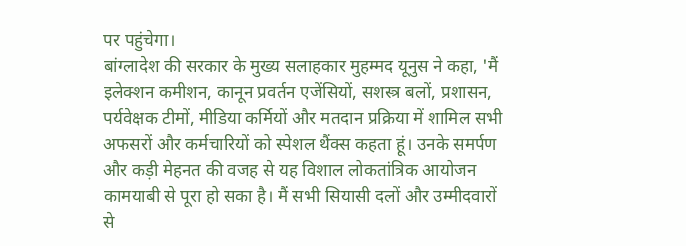पर पहुंचेगा।
बांग्लादेश की सरकार के मुख्य सलाहकार मुहम्मद यूनुस ने कहा, 'मैं इलेक्शन कमीशन, कानून प्रवर्तन एजेंसियों, सशस्त्र बलों, प्रशासन, पर्यवेक्षक टीमों, मीडिया कर्मियों और मतदान प्रक्रिया में शामिल सभी अफसरों और कर्मचारियों को स्पेशल थैंक्स कहता हूं। उनके समर्पण और कड़ी मेहनत की वजह से यह विशाल लोकतांत्रिक आयोजन कामयाबी से पूरा हो सका है। मैं सभी सियासी दलों और उम्मीदवारों से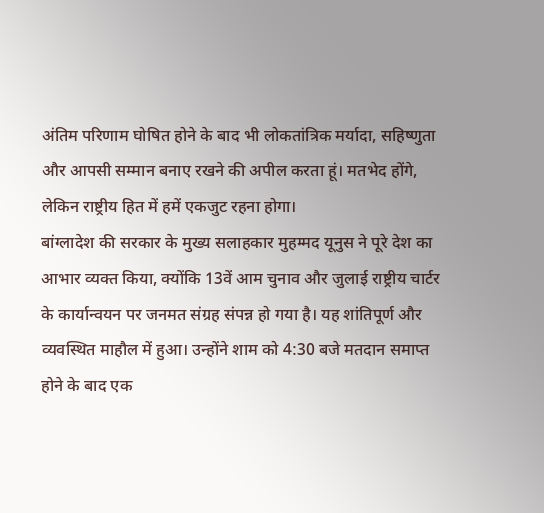अंतिम परिणाम घोषित होने के बाद भी लोकतांत्रिक मर्यादा, सहिष्णुता और आपसी सम्मान बनाए रखने की अपील करता हूं। मतभेद होंगे, लेकिन राष्ट्रीय हित में हमें एकजुट रहना होगा।
बांग्लादेश की सरकार के मुख्य सलाहकार मुहम्मद यूनुस ने पूरे देश का आभार व्यक्त किया, क्योंकि 13वें आम चुनाव और जुलाई राष्ट्रीय चार्टर के कार्यान्वयन पर जनमत संग्रह संपन्न हो गया है। यह शांतिपूर्ण और व्यवस्थित माहौल में हुआ। उन्होंने शाम को 4:30 बजे मतदान समाप्त होने के बाद एक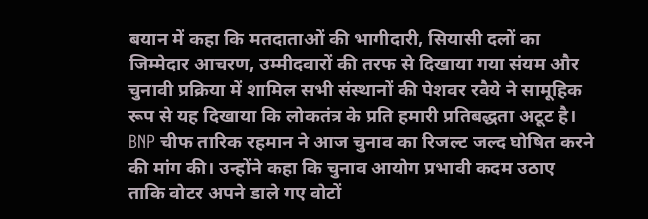बयान में कहा कि मतदाताओं की भागीदारी, सियासी दलों का जिम्मेदार आचरण, उम्मीदवारों की तरफ से दिखाया गया संयम और चुनावी प्रक्रिया में शामिल सभी संस्थानों की पेशवर रवैये ने सामूहिक रूप से यह दिखाया कि लोकतंत्र के प्रति हमारी प्रतिबद्धता अटूट है।
BNP चीफ तारिक रहमान ने आज चुनाव का रिजल्ट जल्द घोषित करने की मांग की। उन्होंने कहा कि चुनाव आयोग प्रभावी कदम उठाए ताकि वोटर अपने डाले गए वोटों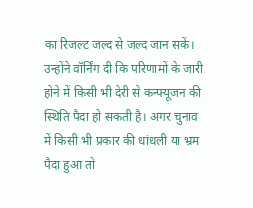का रिजल्ट जल्द से जल्द जान सकें। उन्होंने वॉर्निंग दी कि परिणामों के जारी होने में किसी भी देरी से कन्फ्यूजन की स्थिति पैदा हो सकती है। अगर चुनाव में किसी भी प्रकार की धांधली या भ्रम पैदा हुआ तो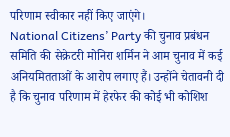परिणाम स्वीकार नहीं किए जाएंगे।
National Citizens’ Party की चुनाव प्रबंधन समिति की सेक्रेटरी मोनिरा शर्मिन ने आम चुनाव में कई अनियमितताओं के आरोप लगाए हैं। उन्होंने चेतावनी दी है कि चुनाव परिणाम में हेरफेर की कोई भी कोशिश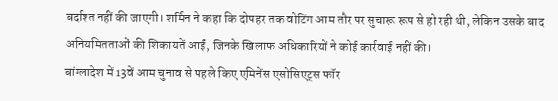बर्दाश्त नहीं की जाएगी। शर्मिन ने कहा कि दोपहर तक वोटिंग आम तौर पर सुचारू रूप से हो रही थी, लेकिन उसके बाद अनियमितताओं की शिकायतें आईं, जिनके खिलाफ अधिकारियों ने कोई कार्रवाई नहीं की।
बांग्लादेश में 13वें आम चुनाव से पहले किए एमिनेंस एसोसिएट्स फॉर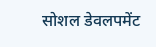सोशल डेवलपमेंट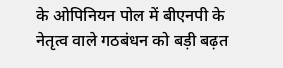के ओपिनियन पोल में बीएनपी के नेतृत्व वाले गठबंधन को बड़ी बढ़त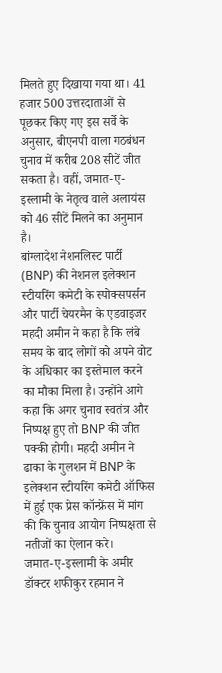मिलते हुए दिखाया गया था। 41 हजार 500 उत्तरदाताओं से पूछकर किए गए इस सर्वे के अनुसार, बीएनपी वाला गठबंधन चुनाव में करीब 208 सीटें जीत सकता है। वहीं, जमात-ए-इस्लामी के नेतृत्व वाले अलायंस को 46 सीटें मिलने का अनुमान है।
बांग्लादेश नेशनलिस्ट पार्टी (BNP) की नेशनल इलेक्शन स्टीयरिंग कमेटी के स्पोक्सपर्सन और पार्टी चेयरमैन के एडवाइजर महदी अमीन ने कहा है कि लंबे समय के बाद लोगों को अपने वोट के अधिकार का इस्तेमाल करने का मौका मिला है। उन्होंने आगे कहा कि अगर चुनाव स्वतंत्र और निष्पक्ष हुए तो BNP की जीत पक्की होगी। महदी अमीन ने ढाका के गुलशन में BNP के इलेक्शन स्टीयरिंग कमेटी ऑफिस में हुई एक प्रेस कॉन्फ्रेंस में मांग की कि चुनाव आयोग निष्पक्षता से नतीजों का ऐलान करे।
जमात-ए-इस्लामी के अमीर डॉक्टर शफीकुर रहमान ने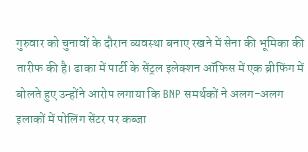गुरुवार को चुनावों के दौरान व्यवस्था बनाए रखने में सेना की भूमिका की तारीफ की है। ढाका में पार्टी के सेंट्रल इलेक्शन ऑफिस में एक ब्रीफिंग में बोलते हुए उन्होंने आरोप लगाया कि BNP समर्थकों ने अलग-अलग इलाकों में पोलिंग सेंटर पर कब्जा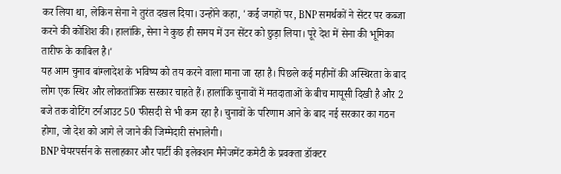कर लिया था, लेकिन सेना ने तुरंत दखल दिया। उन्होंने कहा, 'कई जगहों पर, BNP समर्थकों ने सेंटर पर कब्जा करने की कोशिश की। हालांकि, सेना ने कुछ ही समय में उन सेंटर को छुड़ा लिया। पूरे देश में सेना की भूमिका तारीफ के काबिल है।'
यह आम चुनाव बांग्लादेश के भविष्य को तय करने वाला माना जा रहा है। पिछले कई महीनों की अस्थिरता के बाद लोग एक स्थिर और लोकतांत्रिक सरकार चाहते हैं। हालांकि चुनावों में मतदाताओं के बीच मायूसी दिखी है और 2 बजे तक वोटिंग टर्नआउट 50 फीसदी से भी कम रहा है। चुनावों के परिणाम आने के बाद नई सरकार का गठन होगा, जो देश को आगे ले जाने की जिम्मेदारी संभालेगी।
BNP चेयरपर्सन के सलाहकार और पार्टी की इलेक्शन मैनेजमेंट कमेटी के प्रवक्ता डॉक्टर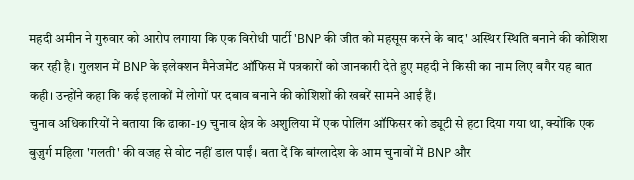महदी अमीन ने गुरुवार को आरोप लगाया कि एक विरोधी पार्टी 'BNP की जीत को महसूस करने के बाद' अस्थिर स्थिति बनाने की कोशिश कर रही है। गुलशन में BNP के इलेक्शन मैनेजमेंट ऑफिस में पत्रकारों को जानकारी देते हुए महदी ने किसी का नाम लिए बगैर यह बात कही। उन्होंने कहा कि कई इलाकों में लोगों पर दबाव बनाने की कोशिशों की खबरें सामने आई हैं।
चुनाव अधिकारियों ने बताया कि ढाका-19 चुनाव क्षेत्र के अशुलिया में एक पोलिंग ऑफिसर को ड्यूटी से हटा दिया गया था, क्योंकि एक बुज़ुर्ग महिला 'गलती' की वजह से वोट नहीं डाल पाईं। बता दें कि बांग्लादेश के आम चुनावों में BNP और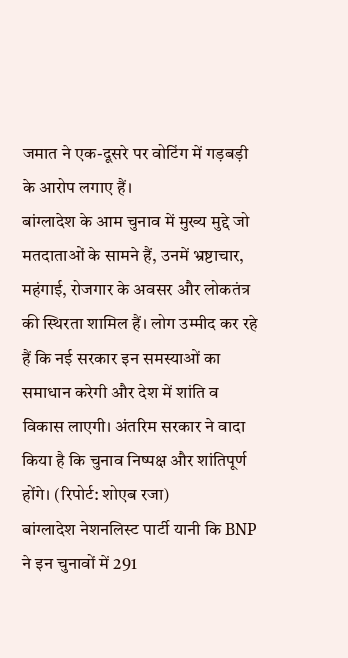जमात ने एक-दूसरे पर वोटिंग में गड़बड़ी के आरोप लगाए हैं।
बांग्लादेश के आम चुनाव में मुख्य मुद्दे जो मतदाताओं के सामने हैं, उनमें भ्रष्टाचार, महंगाई, रोजगार के अवसर और लोकतंत्र की स्थिरता शामिल हैं। लोग उम्मीद कर रहे हैं कि नई सरकार इन समस्याओं का समाधान करेगी और देश में शांति व विकास लाएगी। अंतरिम सरकार ने वादा किया है कि चुनाव निष्पक्ष और शांतिपूर्ण होंगे। (रिपोर्ट: शोएब रजा)
बांग्लादेश नेशनलिस्ट पार्टी यानी कि BNP ने इन चुनावों में 291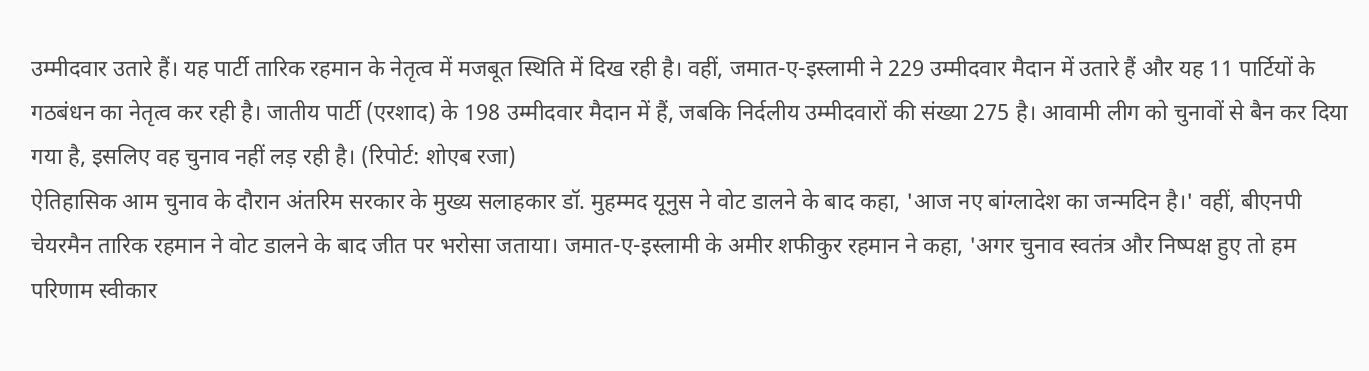उम्मीदवार उतारे हैं। यह पार्टी तारिक रहमान के नेतृत्व में मजबूत स्थिति में दिख रही है। वहीं, जमात-ए-इस्लामी ने 229 उम्मीदवार मैदान में उतारे हैं और यह 11 पार्टियों के गठबंधन का नेतृत्व कर रही है। जातीय पार्टी (एरशाद) के 198 उम्मीदवार मैदान में हैं, जबकि निर्दलीय उम्मीदवारों की संख्या 275 है। आवामी लीग को चुनावों से बैन कर दिया गया है, इसलिए वह चुनाव नहीं लड़ रही है। (रिपोर्ट: शोएब रजा)
ऐतिहासिक आम चुनाव के दौरान अंतरिम सरकार के मुख्य सलाहकार डॉ. मुहम्मद यूनुस ने वोट डालने के बाद कहा, 'आज नए बांग्लादेश का जन्मदिन है।' वहीं, बीएनपी चेयरमैन तारिक रहमान ने वोट डालने के बाद जीत पर भरोसा जताया। जमात-ए-इस्लामी के अमीर शफीकुर रहमान ने कहा, 'अगर चुनाव स्वतंत्र और निष्पक्ष हुए तो हम परिणाम स्वीकार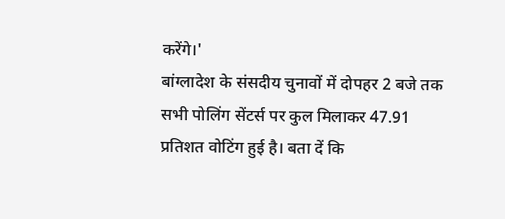करेंगे।'
बांग्लादेश के संसदीय चुनावों में दोपहर 2 बजे तक सभी पोलिंग सेंटर्स पर कुल मिलाकर 47.91 प्रतिशत वोटिंग हुई है। बता दें कि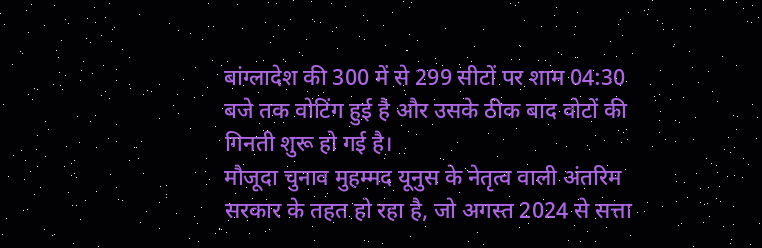बांग्लादेश की 300 में से 299 सीटों पर शाम 04:30 बजे तक वोटिंग हुई है और उसके ठीक बाद वोटों की गिनती शुरू हो गई है।
मौजूदा चुनाव मुहम्मद यूनुस के नेतृत्व वाली अंतरिम सरकार के तहत हो रहा है, जो अगस्त 2024 से सत्ता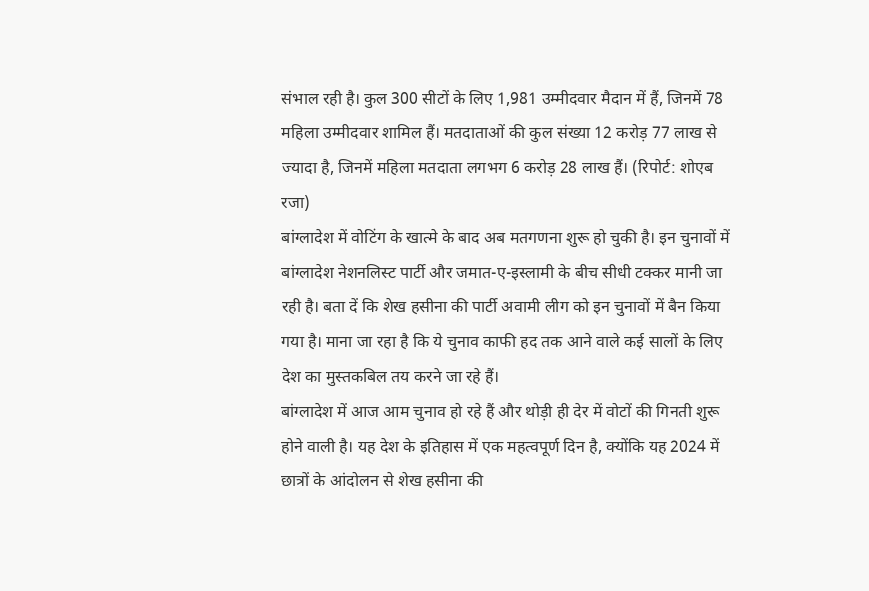संभाल रही है। कुल 300 सीटों के लिए 1,981 उम्मीदवार मैदान में हैं, जिनमें 78 महिला उम्मीदवार शामिल हैं। मतदाताओं की कुल संख्या 12 करोड़ 77 लाख से ज्यादा है, जिनमें महिला मतदाता लगभग 6 करोड़ 28 लाख हैं। (रिपोर्ट: शोएब रजा)
बांग्लादेश में वोटिंग के खात्मे के बाद अब मतगणना शुरू हो चुकी है। इन चुनावों में बांग्लादेश नेशनलिस्ट पार्टी और जमात-ए-इस्लामी के बीच सीधी टक्कर मानी जा रही है। बता दें कि शेख हसीना की पार्टी अवामी लीग को इन चुनावों में बैन किया गया है। माना जा रहा है कि ये चुनाव काफी हद तक आने वाले कई सालों के लिए देश का मुस्तकबिल तय करने जा रहे हैं।
बांग्लादेश में आज आम चुनाव हो रहे हैं और थोड़ी ही देर में वोटों की गिनती शुरू होने वाली है। यह देश के इतिहास में एक महत्वपूर्ण दिन है, क्योंकि यह 2024 में छात्रों के आंदोलन से शेख हसीना की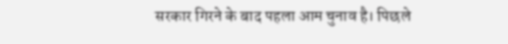सरकार गिरने के बाद पहला आम चुनाव है। पिछले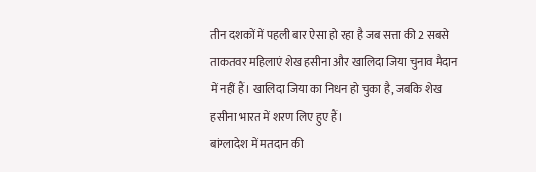तीन दशकों में पहली बार ऐसा हो रहा है जब सत्ता की 2 सबसे ताकतवर महिलाएं शेख हसीना और खालिदा जिया चुनाव मैदान में नहीं हैं। खालिदा जिया का निधन हो चुका है, जबकि शेख हसीना भारत में शरण लिए हुए हैं।
बांग्लादेश में मतदान की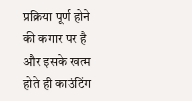प्रक्रिया पूर्ण होने की कगार पर है और इसके खत्म होते ही काउंटिंग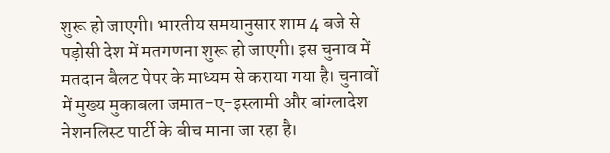शुरू हो जाएगी। भारतीय समयानुसार शाम 4 बजे से पड़ोसी देश में मतगणना शुरू हो जाएगी। इस चुनाव में मतदान बैलट पेपर के माध्यम से कराया गया है। चुनावों में मुख्य मुकाबला जमात-ए-इस्लामी और बांग्लादेश नेशनलिस्ट पार्टी के बीच माना जा रहा है।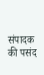संपादक की पसंद